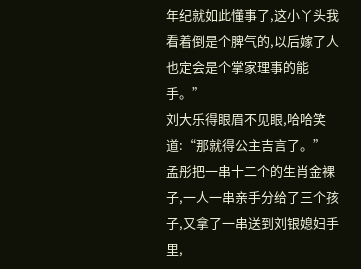年纪就如此懂事了,这小丫头我看着倒是个脾气的,以后嫁了人也定会是个掌家理事的能手。”
刘大乐得眼眉不见眼,哈哈笑道:“那就得公主吉言了。”
孟彤把一串十二个的生肖金裸子,一人一串亲手分给了三个孩子,又拿了一串送到刘银媳妇手里,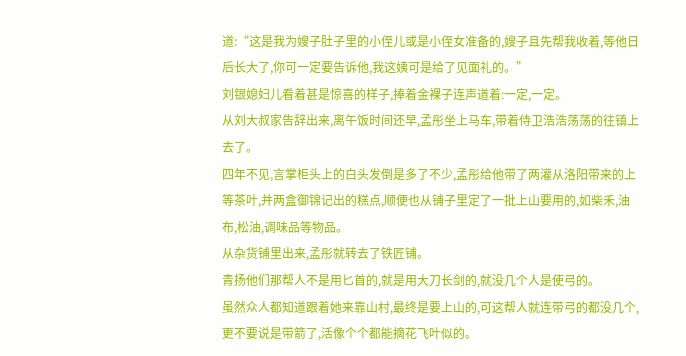道:“这是我为嫂子肚子里的小侄儿或是小侄女准备的,嫂子且先帮我收着,等他日后长大了,你可一定要告诉他,我这姨可是给了见面礼的。”
刘银媳妇儿看着甚是惊喜的样子,捧着金裸子连声道着:一定,一定。
从刘大叔家告辞出来,离午饭时间还早,孟彤坐上马车,带着侍卫浩浩荡荡的往镇上去了。
四年不见,言掌柜头上的白头发倒是多了不少,孟彤给他带了两灌从洛阳带来的上等茶叶,并两盒御锦记出的糕点,顺便也从铺子里定了一批上山要用的,如柴禾,油布,松油,调味品等物品。
从杂货铺里出来,孟彤就转去了铁匠铺。
青扬他们那帮人不是用匕首的,就是用大刀长剑的,就没几个人是使弓的。
虽然众人都知道跟着她来靠山村,最终是要上山的,可这帮人就连带弓的都没几个,更不要说是带箭了,活像个个都能摘花飞叶似的。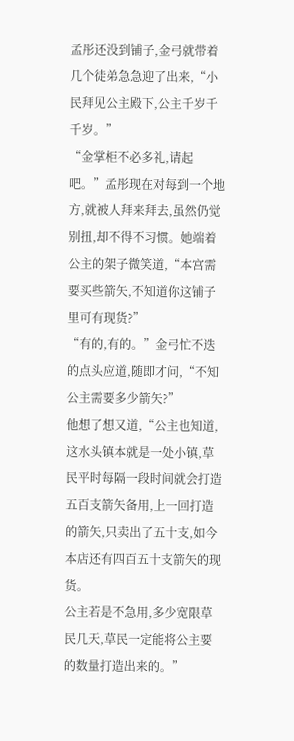孟彤还没到铺子,金弓就带着几个徒弟急急迎了出来,“小民拜见公主殿下,公主千岁千千岁。”
“金掌柜不必多礼,请起吧。”孟彤现在对每到一个地方,就被人拜来拜去,虽然仍觉别扭,却不得不习惯。她端着公主的架子微笑道,“本宫需要买些箭矢,不知道你这铺子里可有现货?”
“有的,有的。”金弓忙不迭的点头应道,随即才问,“不知公主需要多少箭矢?”
他想了想又道,“公主也知道,这水头镇本就是一处小镇,草民平时每隔一段时间就会打造五百支箭矢备用,上一回打造的箭矢,只卖出了五十支,如今本店还有四百五十支箭矢的现货。
公主若是不急用,多少宽限草民几天,草民一定能将公主要的数量打造出来的。”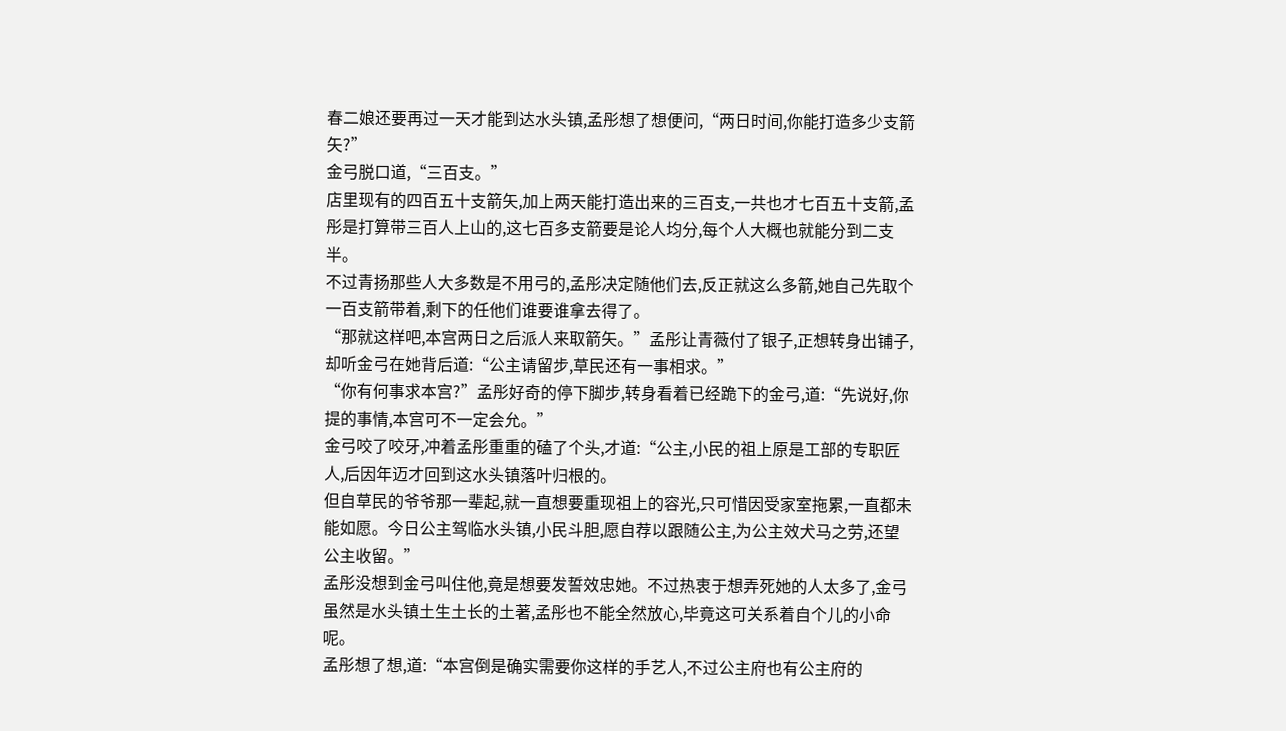春二娘还要再过一天才能到达水头镇,孟彤想了想便问,“两日时间,你能打造多少支箭矢?”
金弓脱口道,“三百支。”
店里现有的四百五十支箭矢,加上两天能打造出来的三百支,一共也才七百五十支箭,孟彤是打算带三百人上山的,这七百多支箭要是论人均分,每个人大概也就能分到二支半。
不过青扬那些人大多数是不用弓的,孟彤决定随他们去,反正就这么多箭,她自己先取个一百支箭带着,剩下的任他们谁要谁拿去得了。
“那就这样吧,本宫两日之后派人来取箭矢。”孟彤让青薇付了银子,正想转身出铺子,却听金弓在她背后道:“公主请留步,草民还有一事相求。”
“你有何事求本宫?”孟彤好奇的停下脚步,转身看着已经跪下的金弓,道:“先说好,你提的事情,本宫可不一定会允。”
金弓咬了咬牙,冲着孟彤重重的磕了个头,才道:“公主,小民的祖上原是工部的专职匠人,后因年迈才回到这水头镇落叶归根的。
但自草民的爷爷那一辈起,就一直想要重现祖上的容光,只可惜因受家室拖累,一直都未能如愿。今日公主驾临水头镇,小民斗胆,愿自荐以跟随公主,为公主效犬马之劳,还望公主收留。”
孟彤没想到金弓叫住他,竟是想要发誓效忠她。不过热衷于想弄死她的人太多了,金弓虽然是水头镇土生土长的土著,孟彤也不能全然放心,毕竟这可关系着自个儿的小命呢。
孟彤想了想,道:“本宫倒是确实需要你这样的手艺人,不过公主府也有公主府的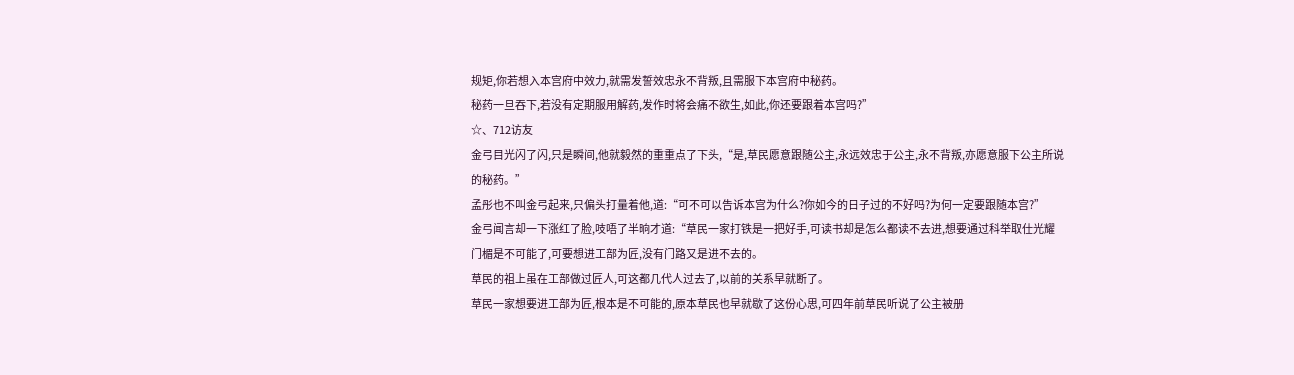规矩,你若想入本宫府中效力,就需发誓效忠永不背叛,且需服下本宫府中秘药。
秘药一旦吞下,若没有定期服用解药,发作时将会痛不欲生,如此,你还要跟着本宫吗?”
☆、712访友
金弓目光闪了闪,只是瞬间,他就毅然的重重点了下头,“是,草民愿意跟随公主,永远效忠于公主,永不背叛,亦愿意服下公主所说的秘药。”
孟彤也不叫金弓起来,只偏头打量着他,道:“可不可以告诉本宫为什么?你如今的日子过的不好吗?为何一定要跟随本宫?”
金弓闻言却一下涨红了脸,吱唔了半晌才道:“草民一家打铁是一把好手,可读书却是怎么都读不去进,想要通过科举取仕光耀门楣是不可能了,可要想进工部为匠,没有门路又是进不去的。
草民的祖上虽在工部做过匠人,可这都几代人过去了,以前的关系早就断了。
草民一家想要进工部为匠,根本是不可能的,原本草民也早就歇了这份心思,可四年前草民听说了公主被册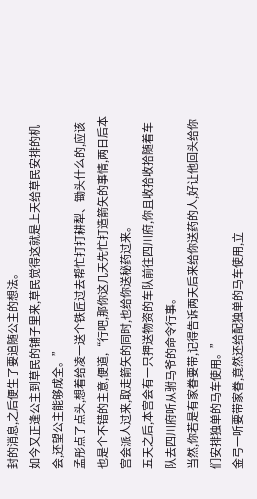封的消息,之后便生了要追随公主的想法。
如今又正逢公主到草民的铺子里来,草民觉得这就是上天给草民安排的机会,还望公主能够成全。”
孟彤点了点头,想着给凌一送个铁匠过去帮忙打打耕犁、锄头什么的,应该也是个不错的主意,便道,“行吧,那你这几天先忙打造箭矢的事情,两日后本宫会派人过来,取走箭矢的同时,也给你送秘药过来。
五天之后,本宫会有一只押送物资的车队前往四川府,你且收拾收拾随着车队去四川府听从驸马爷的命令行事。
当然,你若是有家眷要带,记得告诉两天后来给你送药的人,好让他回头给你们安排独单的马车使用。”
金弓一听要带家眷,竟然还给配独单的马车使用,立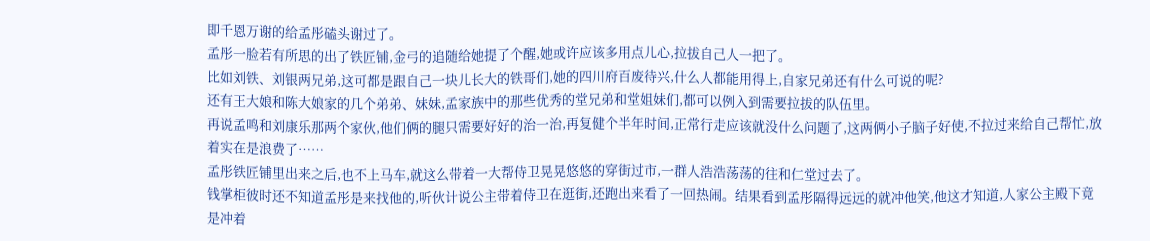即千恩万谢的给孟彤磕头谢过了。
孟彤一脸若有所思的出了铁匠铺,金弓的追随给她提了个醒,她或许应该多用点儿心,拉拔自己人一把了。
比如刘铁、刘银两兄弟,这可都是跟自己一块儿长大的铁哥们,她的四川府百废待兴,什么人都能用得上,自家兄弟还有什么可说的呢?
还有王大娘和陈大娘家的几个弟弟、妹妹,孟家族中的那些优秀的堂兄弟和堂姐妹们,都可以例入到需要拉拔的队伍里。
再说孟鸣和刘康乐那两个家伙,他们俩的腿只需要好好的治一治,再复健个半年时间,正常行走应该就没什么问题了,这两俩小子脑子好使,不拉过来给自己帮忙,放着实在是浪费了……
孟彤铁匠铺里出来之后,也不上马车,就这么带着一大帮侍卫晃晃悠悠的穿街过市,一群人浩浩荡荡的往和仁堂过去了。
钱掌柜彼时还不知道孟彤是来找他的,听伙计说公主带着侍卫在逛街,还跑出来看了一回热闹。结果看到孟彤隔得远远的就冲他笑,他这才知道,人家公主殿下竟是冲着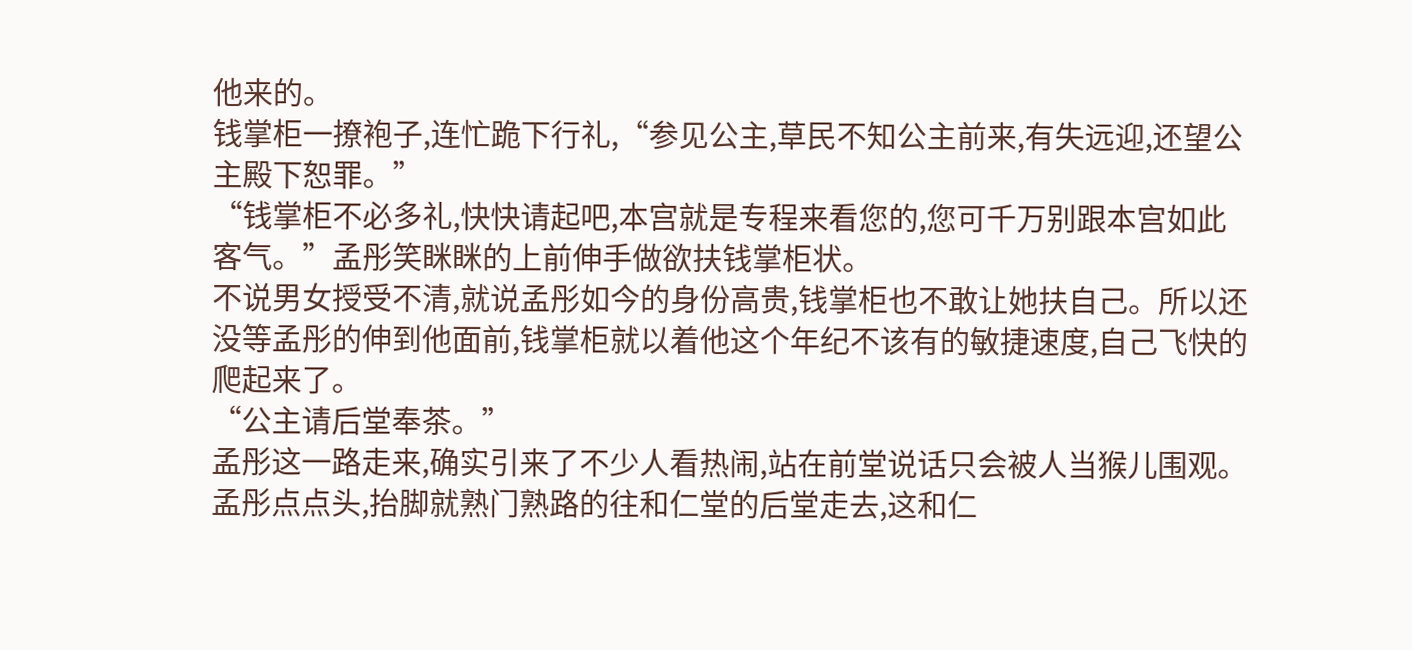他来的。
钱掌柜一撩袍子,连忙跪下行礼,“参见公主,草民不知公主前来,有失远迎,还望公主殿下恕罪。”
“钱掌柜不必多礼,快快请起吧,本宫就是专程来看您的,您可千万别跟本宫如此客气。”孟彤笑眯眯的上前伸手做欲扶钱掌柜状。
不说男女授受不清,就说孟彤如今的身份高贵,钱掌柜也不敢让她扶自己。所以还没等孟彤的伸到他面前,钱掌柜就以着他这个年纪不该有的敏捷速度,自己飞快的爬起来了。
“公主请后堂奉茶。”
孟彤这一路走来,确实引来了不少人看热闹,站在前堂说话只会被人当猴儿围观。孟彤点点头,抬脚就熟门熟路的往和仁堂的后堂走去,这和仁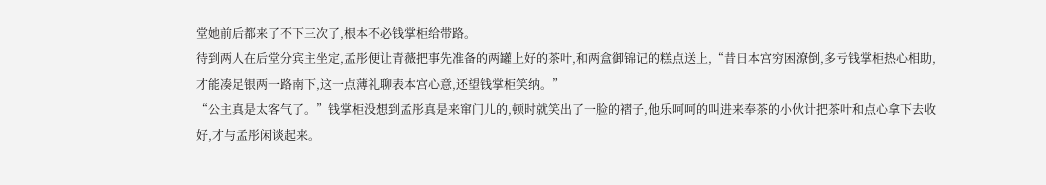堂她前后都来了不下三次了,根本不必钱掌柜给带路。
待到两人在后堂分宾主坐定,孟彤便让青薇把事先准备的两罐上好的茶叶,和两盒御锦记的糕点送上,“昔日本宫穷困潦倒,多亏钱掌柜热心相助,才能凑足银两一路南下,这一点薄礼聊表本宫心意,还望钱掌柜笑纳。”
“公主真是太客气了。”钱掌柜没想到孟彤真是来窜门儿的,顿时就笑出了一脸的褶子,他乐呵呵的叫进来奉茶的小伙计把茶叶和点心拿下去收好,才与孟彤闲谈起来。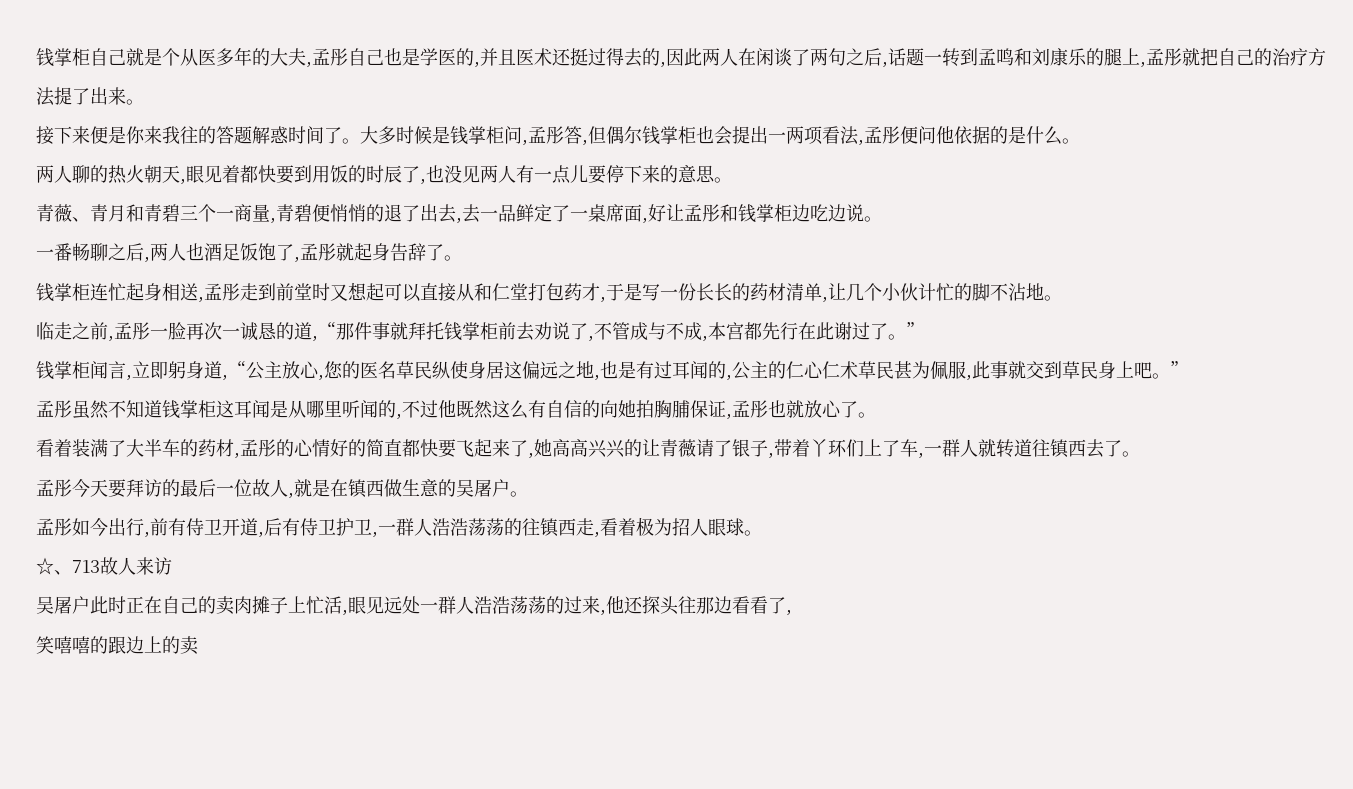钱掌柜自己就是个从医多年的大夫,孟彤自己也是学医的,并且医术还挺过得去的,因此两人在闲谈了两句之后,话题一转到孟鸣和刘康乐的腿上,孟彤就把自己的治疗方法提了出来。
接下来便是你来我往的答题解惑时间了。大多时候是钱掌柜问,孟彤答,但偶尔钱掌柜也会提出一两项看法,孟彤便问他依据的是什么。
两人聊的热火朝天,眼见着都快要到用饭的时辰了,也没见两人有一点儿要停下来的意思。
青薇、青月和青碧三个一商量,青碧便悄悄的退了出去,去一品鲜定了一桌席面,好让孟彤和钱掌柜边吃边说。
一番畅聊之后,两人也酒足饭饱了,孟彤就起身告辞了。
钱掌柜连忙起身相送,孟彤走到前堂时又想起可以直接从和仁堂打包药才,于是写一份长长的药材清单,让几个小伙计忙的脚不沾地。
临走之前,孟彤一脸再次一诚恳的道,“那件事就拜托钱掌柜前去劝说了,不管成与不成,本宫都先行在此谢过了。”
钱掌柜闻言,立即躬身道,“公主放心,您的医名草民纵使身居这偏远之地,也是有过耳闻的,公主的仁心仁术草民甚为佩服,此事就交到草民身上吧。”
孟彤虽然不知道钱掌柜这耳闻是从哪里听闻的,不过他既然这么有自信的向她拍胸脯保证,孟彤也就放心了。
看着装满了大半车的药材,孟彤的心情好的简直都快要飞起来了,她高高兴兴的让青薇请了银子,带着丫环们上了车,一群人就转道往镇西去了。
孟彤今天要拜访的最后一位故人,就是在镇西做生意的吴屠户。
孟彤如今出行,前有侍卫开道,后有侍卫护卫,一群人浩浩荡荡的往镇西走,看着极为招人眼球。
☆、713故人来访
吴屠户此时正在自己的卖肉摊子上忙活,眼见远处一群人浩浩荡荡的过来,他还探头往那边看看了,
笑嘻嘻的跟边上的卖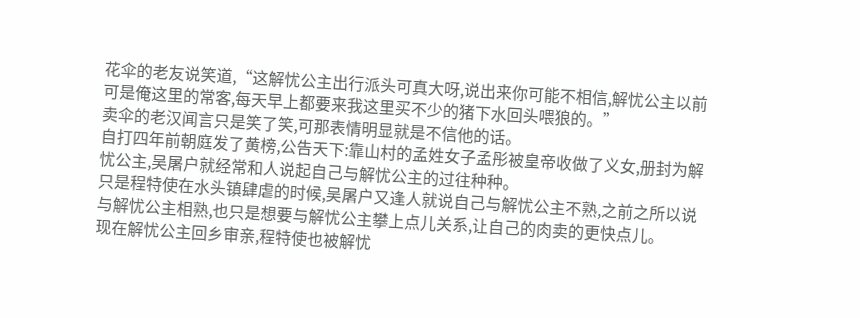花伞的老友说笑道,“这解忧公主出行派头可真大呀,说出来你可能不相信,解忧公主以前可是俺这里的常客,每天早上都要来我这里买不少的猪下水回头喂狼的。”
卖伞的老汉闻言只是笑了笑,可那表情明显就是不信他的话。
自打四年前朝庭发了黄榜,公告天下:靠山村的孟姓女子孟彤被皇帝收做了义女,册封为解忧公主,吴屠户就经常和人说起自己与解忧公主的过往种种。
只是程特使在水头镇肆虐的时候,吴屠户又逢人就说自己与解忧公主不熟,之前之所以说与解忧公主相熟,也只是想要与解忧公主攀上点儿关系,让自己的肉卖的更快点儿。
现在解忧公主回乡审亲,程特使也被解忧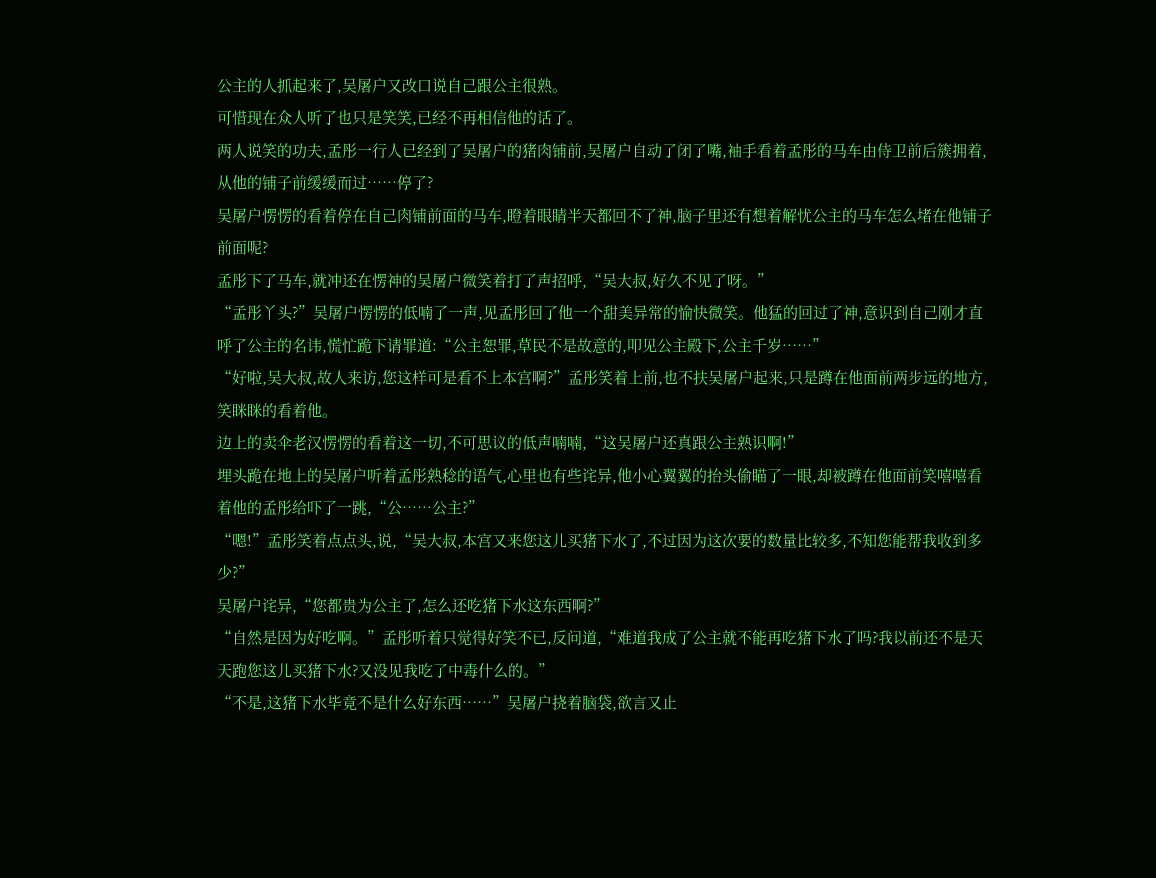公主的人抓起来了,吴屠户又改口说自己跟公主很熟。
可惜现在众人听了也只是笑笑,已经不再相信他的话了。
两人说笑的功夫,孟彤一行人已经到了吴屠户的猪肉铺前,吴屠户自动了闭了嘴,袖手看着孟彤的马车由侍卫前后簇拥着,从他的铺子前缓缓而过……停了?
吴屠户愣愣的看着停在自己肉铺前面的马车,瞪着眼睛半天都回不了神,脑子里还有想着解忧公主的马车怎么堵在他铺子前面呢?
孟彤下了马车,就冲还在愣神的吴屠户微笑着打了声招呼,“吴大叔,好久不见了呀。”
“孟彤丫头?”吴屠户愣愣的低喃了一声,见孟彤回了他一个甜美异常的愉快微笑。他猛的回过了神,意识到自己刚才直呼了公主的名讳,慌忙跪下请罪道:“公主恕罪,草民不是故意的,叩见公主殿下,公主千岁……”
“好啦,吴大叔,故人来访,您这样可是看不上本宫啊?”孟彤笑着上前,也不扶吴屠户起来,只是蹲在他面前两步远的地方,笑眯眯的看着他。
边上的卖伞老汉愣愣的看着这一切,不可思议的低声喃喃,“这吴屠户还真跟公主熟识啊!”
埋头跪在地上的吴屠户听着孟彤熟稔的语气,心里也有些诧异,他小心翼翼的抬头偷瞄了一眼,却被蹲在他面前笑嘻嘻看着他的孟彤给吓了一跳,“公……公主?”
“嗯!”孟彤笑着点点头,说,“吴大叔,本宫又来您这儿买猪下水了,不过因为这次要的数量比较多,不知您能帮我收到多少?”
吴屠户诧异,“您都贵为公主了,怎么还吃猪下水这东西啊?”
“自然是因为好吃啊。”孟彤听着只觉得好笑不已,反问道,“难道我成了公主就不能再吃猪下水了吗?我以前还不是天天跑您这儿买猪下水?又没见我吃了中毒什么的。”
“不是,这猪下水毕竟不是什么好东西……”吴屠户挠着脑袋,欲言又止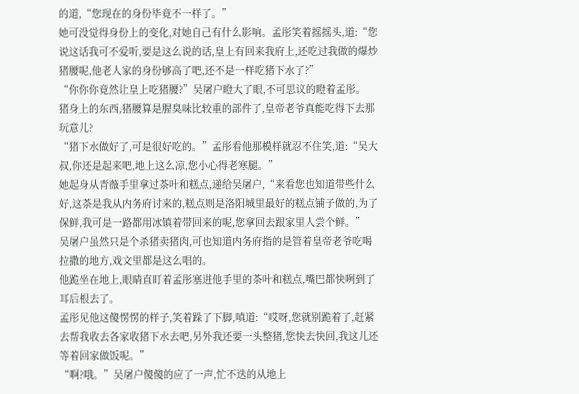的道,“您现在的身份毕竟不一样了。”
她可没觉得身份上的变化,对她自己有什么影响。孟彤笑着摇摇头,道:“您说这话我可不爱听,要是这么说的话,皇上有回来我府上,还吃过我做的爆炒猪腰呢,他老人家的身份够高了吧,还不是一样吃猪下水了?”
“你你你竟然让皇上吃猪腰?”吴屠户瞪大了眼,不可思议的瞪着孟彤。
猪身上的东西,猪腰算是腥臭味比较重的部件了,皇帝老爷真能吃得下去那玩意儿?
“猪下水做好了,可是很好吃的。”孟彤看他那模样就忍不住笑,道:“吴大叔,你还是起来吧,地上这么凉,您小心得老寒腿。”
她起身从青薇手里拿过茶叶和糕点,递给吴屠户,“来看您也知道带些什么好,这茶是我从内务府讨来的,糕点则是洛阳城里最好的糕点铺子做的,为了保鲜,我可是一路都用冰镇着带回来的呢,您拿回去跟家里人尝个鲜。”
吴屠户虽然只是个杀猪卖猪肉,可也知道内务府指的是管着皇帝老爷吃喝拉撒的地方,戏文里都是这么唱的。
他跪坐在地上,眼睛直盯着孟彤塞进他手里的茶叶和糕点,嘴巴都快咧到了耳后根去了。
孟彤见他这傻愣愣的样子,笑着跺了下脚,嗔道:“哎呀,您就别跪着了,赶紧去帮我收去各家收猪下水去吧,另外我还要一头整猪,您快去快回,我这儿还等着回家做饭呢。”
“啊?哦。”吴屠户傻傻的应了一声,忙不迭的从地上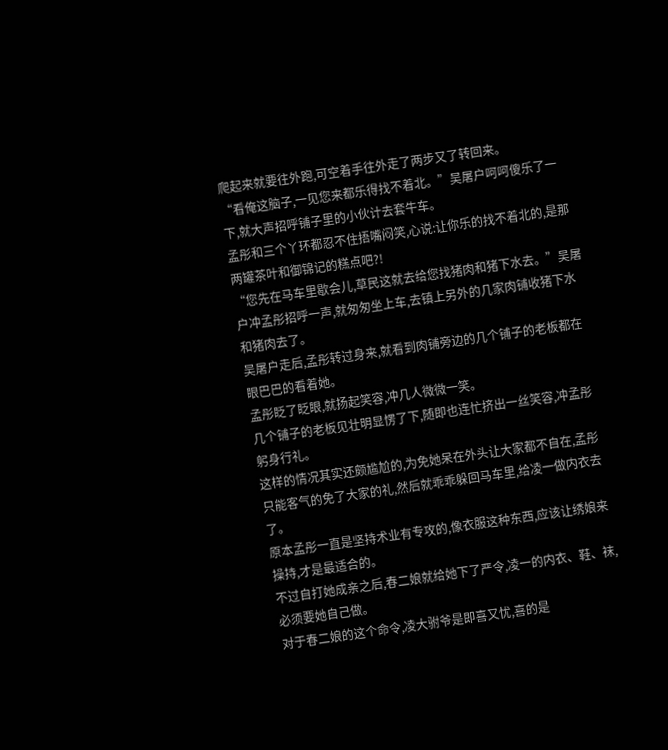爬起来就要往外跑,可空着手往外走了两步又了转回来。
“看俺这脑子,一见您来都乐得找不着北。”吴屠户呵呵傻乐了一下,就大声招呼铺子里的小伙计去套牛车。
孟彤和三个丫环都忍不住捂嘴闷笑,心说:让你乐的找不着北的,是那两罐茶叶和御锦记的糕点吧?!
“您先在马车里歇会儿,草民这就去给您找猪肉和猪下水去。”吴屠户冲孟彤招呼一声,就匆匆坐上车,去镇上另外的几家肉铺收猪下水和猪肉去了。
吴屠户走后,孟彤转过身来,就看到肉铺旁边的几个铺子的老板都在眼巴巴的看着她。
孟彤眨了眨眼,就扬起笑容,冲几人微微一笑。
几个铺子的老板见壮明显愣了下,随即也连忙挤出一丝笑容,冲孟彤躬身行礼。
这样的情况其实还颇尴尬的,为免她呆在外头让大家都不自在,孟彤只能客气的免了大家的礼,然后就乖乖躲回马车里,给凌一做内衣去了。
原本孟彤一直是坚持术业有专攻的,像衣服这种东西,应该让绣娘来操持,才是最适合的。
不过自打她成亲之后,春二娘就给她下了严令,凌一的内衣、鞋、袜,必须要她自己做。
对于春二娘的这个命令,凌大驸爷是即喜又忧,喜的是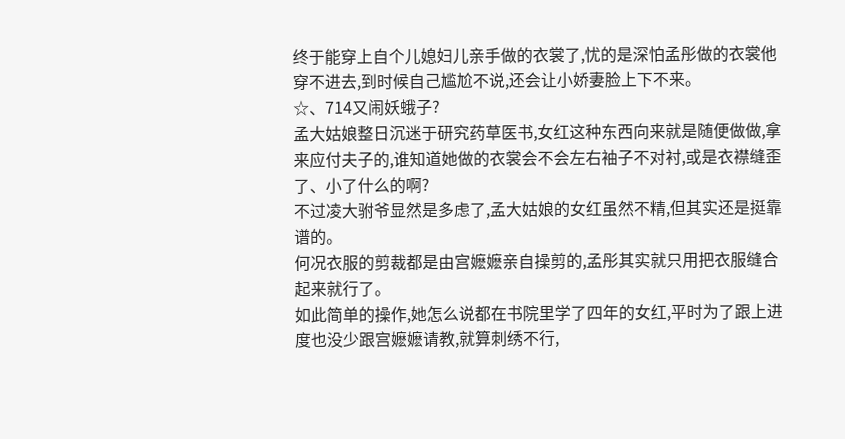终于能穿上自个儿媳妇儿亲手做的衣裳了,忧的是深怕孟彤做的衣裳他穿不进去,到时候自己尴尬不说,还会让小娇妻脸上下不来。
☆、714又闹妖蛾子?
孟大姑娘整日沉迷于研究药草医书,女红这种东西向来就是随便做做,拿来应付夫子的,谁知道她做的衣裳会不会左右袖子不对衬,或是衣襟缝歪了、小了什么的啊?
不过凌大驸爷显然是多虑了,孟大姑娘的女红虽然不精,但其实还是挺靠谱的。
何况衣服的剪裁都是由宫嬷嬷亲自操剪的,孟彤其实就只用把衣服缝合起来就行了。
如此简单的操作,她怎么说都在书院里学了四年的女红,平时为了跟上进度也没少跟宫嬷嬷请教,就算刺绣不行,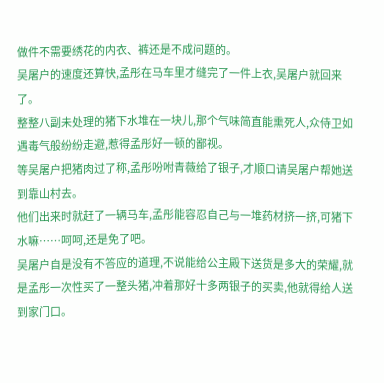做件不需要绣花的内衣、裤还是不成问题的。
吴屠户的速度还算快,孟彤在马车里才缝完了一件上衣,吴屠户就回来了。
整整八副未处理的猪下水堆在一块儿,那个气味简直能熏死人,众侍卫如遇毒气般纷纷走避,惹得孟彤好一顿的鄙视。
等吴屠户把猪肉过了称,孟彤吩咐青薇给了银子,才顺口请吴屠户帮她送到靠山村去。
他们出来时就赶了一辆马车,孟彤能容忍自己与一堆药材挤一挤,可猪下水嘛……呵呵,还是免了吧。
吴屠户自是没有不答应的道理,不说能给公主殿下送货是多大的荣耀,就是孟彤一次性买了一整头猪,冲着那好十多两银子的买卖,他就得给人送到家门口。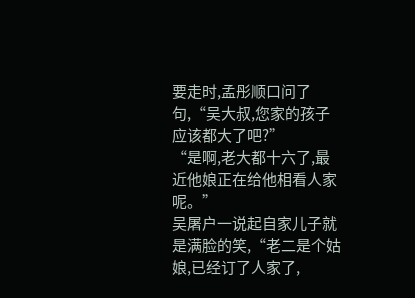要走时,孟彤顺口问了句,“吴大叔,您家的孩子应该都大了吧?”
“是啊,老大都十六了,最近他娘正在给他相看人家呢。”
吴屠户一说起自家儿子就是满脸的笑,“老二是个姑娘,已经订了人家了,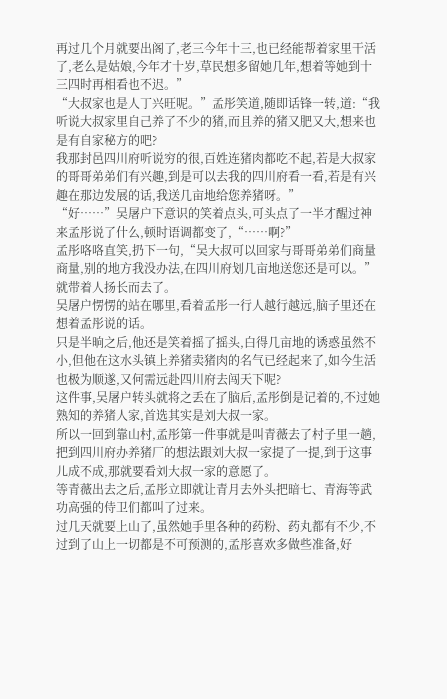再过几个月就要出阁了,老三今年十三,也已经能帮着家里干活了,老么是姑娘,今年才十岁,草民想多留她几年,想着等她到十三四时再相看也不迟。”
“大叔家也是人丁兴旺呢。”孟彤笑道,随即话锋一转,道:“我听说大叔家里自己养了不少的猪,而且养的猪又肥又大,想来也是有自家秘方的吧?
我那封邑四川府听说穷的很,百姓连猪肉都吃不起,若是大叔家的哥哥弟弟们有兴趣,到是可以去我的四川府看一看,若是有兴趣在那边发展的话,我送几亩地给您养猪呀。”
“好……”吴屠户下意识的笑着点头,可头点了一半才醒过神来孟彤说了什么,顿时语调都变了,“……啊?”
孟彤咯咯直笑,扔下一句,“吴大叔可以回家与哥哥弟弟们商量商量,别的地方我没办法,在四川府划几亩地送您还是可以。”就带着人扬长而去了。
吴屠户愣愣的站在哪里,看着孟彤一行人越行越远,脑子里还在想着孟彤说的话。
只是半晌之后,他还是笑着摇了摇头,白得几亩地的诱惑虽然不小,但他在这水头镇上养猪卖猪肉的名气已经起来了,如今生活也极为顺遂,又何需远赴四川府去闯天下呢?
这件事,吴屠户转头就将之丢在了脑后,孟彤倒是记着的,不过她熟知的养猪人家,首选其实是刘大叔一家。
所以一回到靠山村,孟彤第一件事就是叫青薇去了村子里一趟,把到四川府办养猪厂的想法跟刘大叔一家提了一提,到于这事儿成不成,那就要看刘大叔一家的意愿了。
等青薇出去之后,孟彤立即就让青月去外头把暗七、青海等武功高强的侍卫们都叫了过来。
过几天就要上山了,虽然她手里各种的药粉、药丸都有不少,不过到了山上一切都是不可预测的,孟彤喜欢多做些准备,好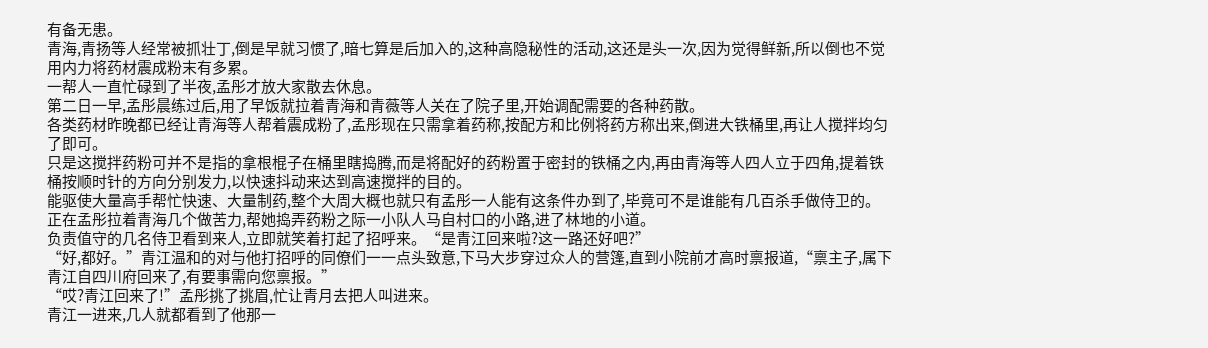有备无患。
青海,青扬等人经常被抓壮丁,倒是早就习惯了,暗七算是后加入的,这种高隐秘性的活动,这还是头一次,因为觉得鲜新,所以倒也不觉用内力将药材震成粉末有多累。
一帮人一直忙碌到了半夜,孟彤才放大家散去休息。
第二日一早,孟彤晨练过后,用了早饭就拉着青海和青薇等人关在了院子里,开始调配需要的各种药散。
各类药材昨晚都已经让青海等人帮着震成粉了,孟彤现在只需拿着药称,按配方和比例将药方称出来,倒进大铁桶里,再让人搅拌均匀了即可。
只是这搅拌药粉可并不是指的拿根棍子在桶里瞎捣腾,而是将配好的药粉置于密封的铁桶之内,再由青海等人四人立于四角,提着铁桶按顺时针的方向分别发力,以快速抖动来达到高速搅拌的目的。
能驱使大量高手帮忙快速、大量制药,整个大周大概也就只有孟彤一人能有这条件办到了,毕竟可不是谁能有几百杀手做侍卫的。
正在孟彤拉着青海几个做苦力,帮她捣弄药粉之际一小队人马自村口的小路,进了林地的小道。
负责值守的几名侍卫看到来人,立即就笑着打起了招呼来。“是青江回来啦?这一路还好吧?”
“好,都好。”青江温和的对与他打招呼的同僚们一一点头致意,下马大步穿过众人的营篷,直到小院前才高时禀报道,“禀主子,属下青江自四川府回来了,有要事需向您禀报。”
“哎?青江回来了!”孟彤挑了挑眉,忙让青月去把人叫进来。
青江一进来,几人就都看到了他那一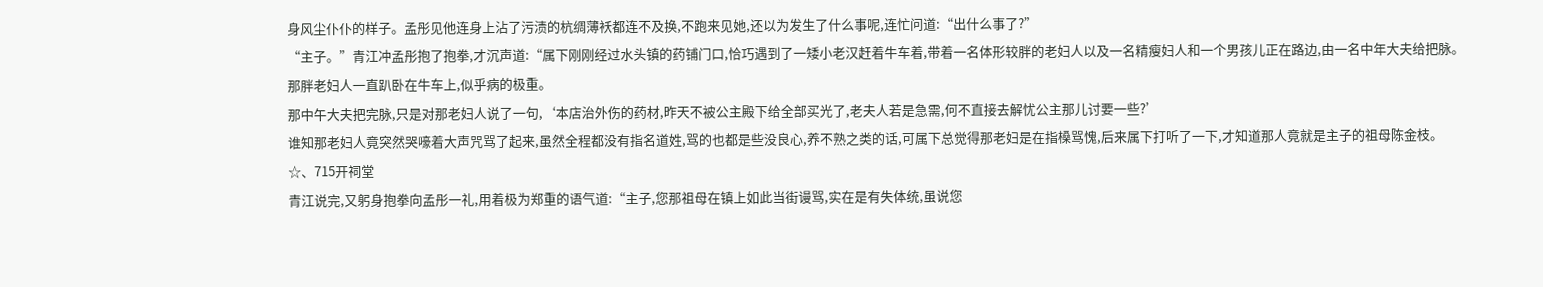身风尘仆仆的样子。孟彤见他连身上沾了污渍的杭绸薄袄都连不及换,不跑来见她,还以为发生了什么事呢,连忙问道:“出什么事了?”
“主子。”青江冲孟彤抱了抱拳,才沉声道:“属下刚刚经过水头镇的药铺门口,恰巧遇到了一矮小老汉赶着牛车着,带着一名体形较胖的老妇人以及一名精瘦妇人和一个男孩儿正在路边,由一名中年大夫给把脉。
那胖老妇人一直趴卧在牛车上,似乎病的极重。
那中午大夫把完脉,只是对那老妇人说了一句,‘本店治外伤的药材,昨天不被公主殿下给全部买光了,老夫人若是急需,何不直接去解忧公主那儿讨要一些?’
谁知那老妇人竟突然哭嚎着大声咒骂了起来,虽然全程都没有指名道姓,骂的也都是些没良心,养不熟之类的话,可属下总觉得那老妇是在指槡骂愧,后来属下打听了一下,才知道那人竟就是主子的祖母陈金枝。
☆、715开祠堂
青江说完,又躬身抱拳向孟彤一礼,用着极为郑重的语气道:“主子,您那祖母在镇上如此当街谩骂,实在是有失体统,虽说您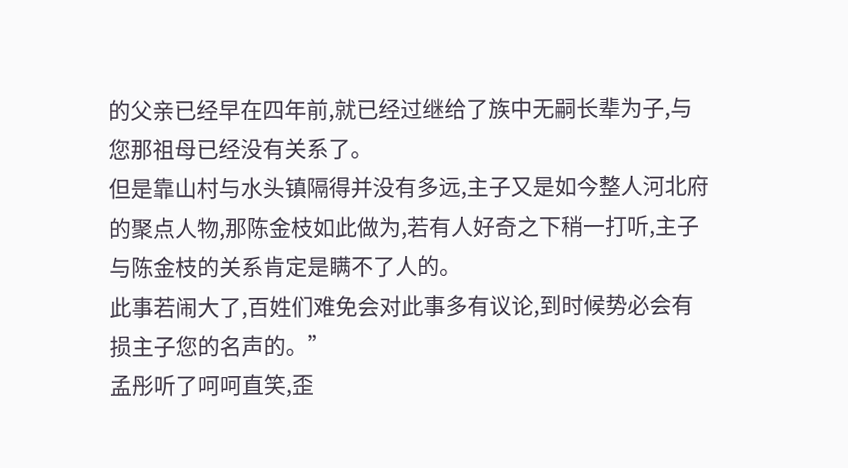的父亲已经早在四年前,就已经过继给了族中无嗣长辈为子,与您那祖母已经没有关系了。
但是靠山村与水头镇隔得并没有多远,主子又是如今整人河北府的聚点人物,那陈金枝如此做为,若有人好奇之下稍一打听,主子与陈金枝的关系肯定是瞒不了人的。
此事若闹大了,百姓们难免会对此事多有议论,到时候势必会有损主子您的名声的。”
孟彤听了呵呵直笑,歪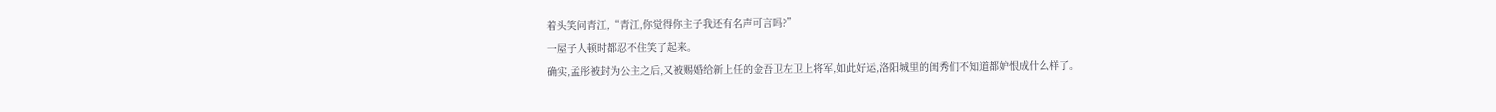着头笑问青江,“青江,你觉得你主子我还有名声可言吗?”
一屋子人顿时都忍不住笑了起来。
确实,孟彤被封为公主之后,又被赐婚给新上任的金吾卫左卫上将军,如此好运,洛阳城里的闺秀们不知道都妒恨成什么样了。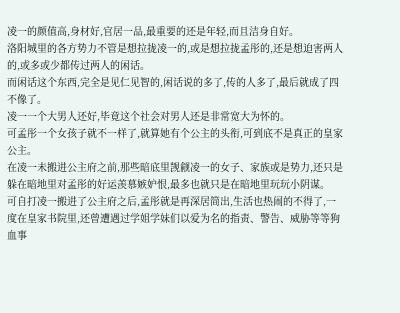凌一的颜值高,身材好,官居一品,最重要的还是年轻,而且洁身自好。
洛阳城里的各方势力不管是想拉拢凌一的,或是想拉拢孟彤的,还是想迫害两人的,或多或少都传过两人的闲话。
而闲话这个东西,完全是见仁见智的,闲话说的多了,传的人多了,最后就成了四不像了。
凌一一个大男人还好,毕竟这个社会对男人还是非常宽大为怀的。
可孟彤一个女孩子就不一样了,就算她有个公主的头衔,可到底不是真正的皇家公主。
在凌一未搬进公主府之前,那些暗底里觊觎凌一的女子、家族或是势力,还只是躲在暗地里对孟彤的好运羡慕嫉妒恨,最多也就只是在暗地里玩玩小阴谋。
可自打凌一搬进了公主府之后,孟彤就是再深居简出,生活也热闹的不得了,一度在皇家书院里,还曾遭遇过学姐学妹们以爱为名的指责、警告、威胁等等狗血事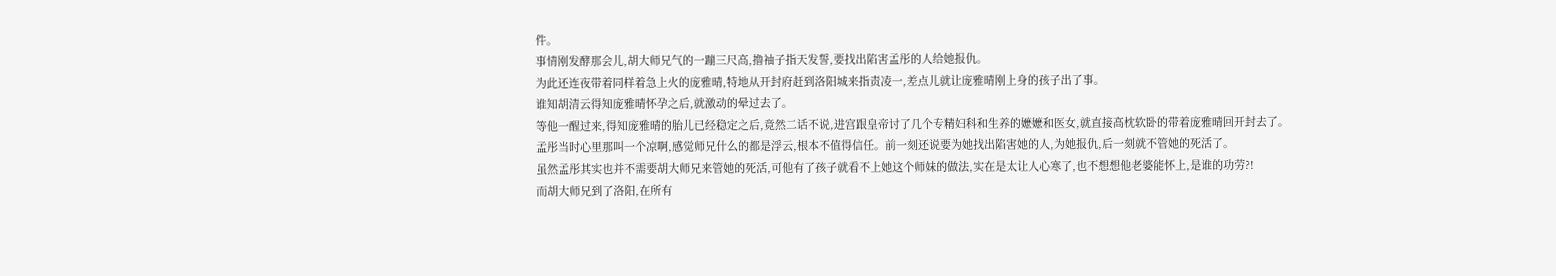件。
事情刚发酵那会儿,胡大师兄气的一蹦三尺高,撸袖子指天发誓,要找出陷害孟彤的人给她报仇。
为此还连夜带着同样着急上火的庞雅晴,特地从开封府赶到洛阳城来指责凌一,差点儿就让庞雅晴刚上身的孩子出了事。
谁知胡清云得知庞雅晴怀孕之后,就激动的晕过去了。
等他一醒过来,得知庞雅晴的胎儿已经稳定之后,竟然二话不说,进宫跟皇帝讨了几个专精妇科和生养的嬷嬷和医女,就直接高枕软卧的带着庞雅晴回开封去了。
孟彤当时心里那叫一个凉啊,感觉师兄什么的都是浮云,根本不值得信任。前一刻还说要为她找出陷害她的人,为她报仇,后一刻就不管她的死活了。
虽然孟彤其实也并不需要胡大师兄来管她的死活,可他有了孩子就看不上她这个师妹的做法,实在是太让人心寒了,也不想想他老婆能怀上,是谁的功劳?!
而胡大师兄到了洛阳,在所有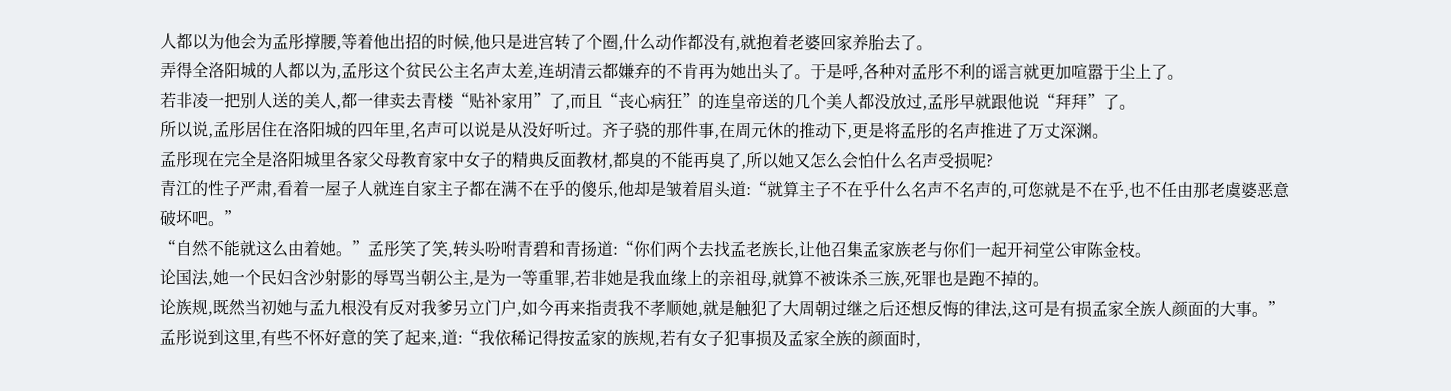人都以为他会为孟彤撑腰,等着他出招的时候,他只是进宫转了个圈,什么动作都没有,就抱着老婆回家养胎去了。
弄得全洛阳城的人都以为,孟彤这个贫民公主名声太差,连胡清云都嫌弃的不肯再为她出头了。于是呼,各种对孟彤不利的谣言就更加喧嚣于尘上了。
若非凌一把别人送的美人,都一律卖去青楼“贴补家用”了,而且“丧心病狂”的连皇帝送的几个美人都没放过,孟彤早就跟他说“拜拜”了。
所以说,孟彤居住在洛阳城的四年里,名声可以说是从没好听过。齐子骁的那件事,在周元休的推动下,更是将孟彤的名声推进了万丈深渊。
孟彤现在完全是洛阳城里各家父母教育家中女子的精典反面教材,都臭的不能再臭了,所以她又怎么会怕什么名声受损呢?
青江的性子严肃,看着一屋子人就连自家主子都在满不在乎的傻乐,他却是皱着眉头道:“就算主子不在乎什么名声不名声的,可您就是不在乎,也不任由那老虞婆恶意破坏吧。”
“自然不能就这么由着她。”孟彤笑了笑,转头吩咐青碧和青扬道:“你们两个去找孟老族长,让他召集孟家族老与你们一起开祠堂公审陈金枝。
论国法,她一个民妇含沙射影的辱骂当朝公主,是为一等重罪,若非她是我血缘上的亲祖母,就算不被诛杀三族,死罪也是跑不掉的。
论族规,既然当初她与孟九根没有反对我爹另立门户,如今再来指责我不孝顺她,就是触犯了大周朝过继之后还想反悔的律法,这可是有损孟家全族人颜面的大事。”
孟彤说到这里,有些不怀好意的笑了起来,道:“我依稀记得按孟家的族规,若有女子犯事损及孟家全族的颜面时,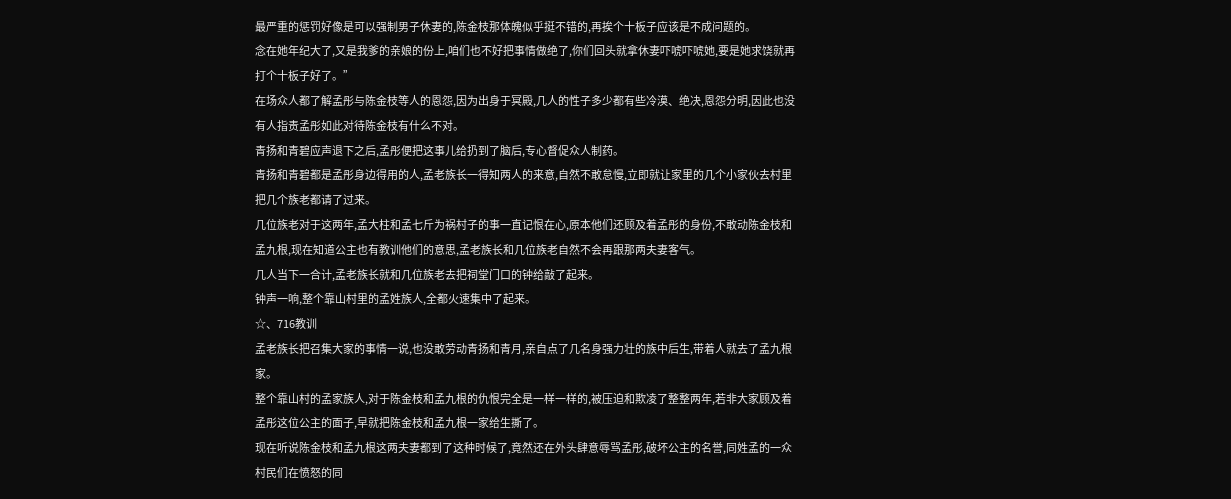最严重的惩罚好像是可以强制男子休妻的,陈金枝那体魄似乎挺不错的,再挨个十板子应该是不成问题的。
念在她年纪大了,又是我爹的亲娘的份上,咱们也不好把事情做绝了,你们回头就拿休妻吓唬吓唬她,要是她求饶就再打个十板子好了。”
在场众人都了解孟彤与陈金枝等人的恩怨,因为出身于冥殿,几人的性子多少都有些冷漠、绝决,恩怨分明,因此也没有人指责孟彤如此对待陈金枝有什么不对。
青扬和青碧应声退下之后,孟彤便把这事儿给扔到了脑后,专心督促众人制药。
青扬和青碧都是孟彤身边得用的人,孟老族长一得知两人的来意,自然不敢怠慢,立即就让家里的几个小家伙去村里把几个族老都请了过来。
几位族老对于这两年,孟大柱和孟七斤为祸村子的事一直记恨在心,原本他们还顾及着孟彤的身份,不敢动陈金枝和孟九根,现在知道公主也有教训他们的意思,孟老族长和几位族老自然不会再跟那两夫妻客气。
几人当下一合计,孟老族长就和几位族老去把祠堂门口的钟给敲了起来。
钟声一响,整个靠山村里的孟姓族人,全都火速集中了起来。
☆、716教训
孟老族长把召集大家的事情一说,也没敢劳动青扬和青月,亲自点了几名身强力壮的族中后生,带着人就去了孟九根家。
整个靠山村的孟家族人,对于陈金枝和孟九根的仇恨完全是一样一样的,被压迫和欺凌了整整两年,若非大家顾及着孟彤这位公主的面子,早就把陈金枝和孟九根一家给生撕了。
现在听说陈金枝和孟九根这两夫妻都到了这种时候了,竟然还在外头肆意辱骂孟彤,破坏公主的名誉,同姓孟的一众村民们在愤怒的同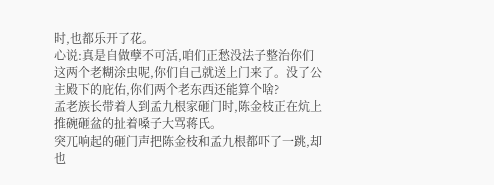时,也都乐开了花。
心说:真是自做孽不可活,咱们正愁没法子整治你们这两个老糊涂虫呢,你们自己就送上门来了。没了公主殿下的庇佑,你们两个老东西还能算个啥?
孟老族长带着人到孟九根家砸门时,陈金枝正在炕上推碗砸盆的扯着嗓子大骂蒋氏。
突兀响起的砸门声把陈金枝和孟九根都吓了一跳,却也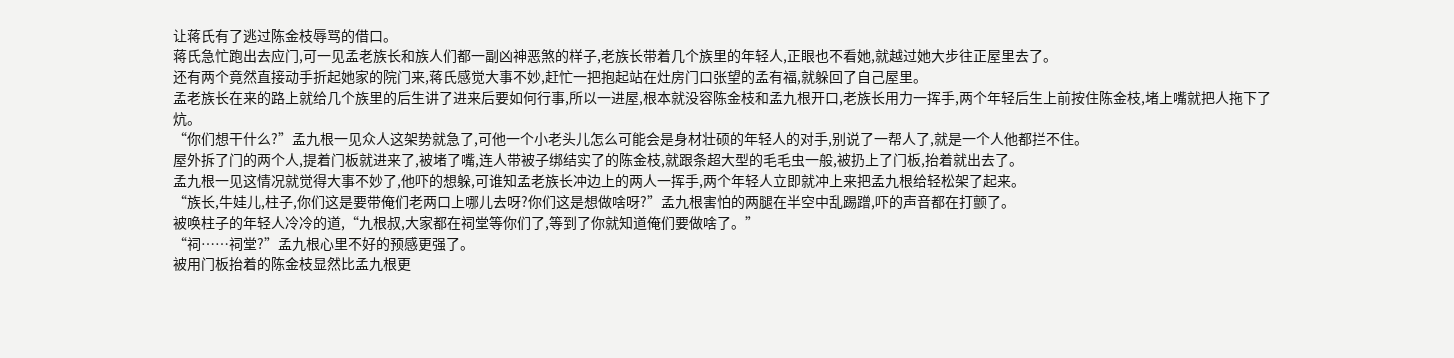让蒋氏有了逃过陈金枝辱骂的借口。
蒋氏急忙跑出去应门,可一见孟老族长和族人们都一副凶神恶煞的样子,老族长带着几个族里的年轻人,正眼也不看她,就越过她大步往正屋里去了。
还有两个竟然直接动手折起她家的院门来,蒋氏感觉大事不妙,赶忙一把抱起站在灶房门口张望的孟有福,就躲回了自己屋里。
孟老族长在来的路上就给几个族里的后生讲了进来后要如何行事,所以一进屋,根本就没容陈金枝和孟九根开口,老族长用力一挥手,两个年轻后生上前按住陈金枝,堵上嘴就把人拖下了炕。
“你们想干什么?”孟九根一见众人这架势就急了,可他一个小老头儿怎么可能会是身材壮硕的年轻人的对手,别说了一帮人了,就是一个人他都拦不住。
屋外拆了门的两个人,提着门板就进来了,被堵了嘴,连人带被子绑结实了的陈金枝,就跟条超大型的毛毛虫一般,被扔上了门板,抬着就出去了。
孟九根一见这情况就觉得大事不妙了,他吓的想躲,可谁知孟老族长冲边上的两人一挥手,两个年轻人立即就冲上来把孟九根给轻松架了起来。
“族长,牛娃儿,柱子,你们这是要带俺们老两口上哪儿去呀?你们这是想做啥呀?”孟九根害怕的两腿在半空中乱踢蹭,吓的声音都在打颤了。
被唤柱子的年轻人冷冷的道,“九根叔,大家都在祠堂等你们了,等到了你就知道俺们要做啥了。”
“祠……祠堂?”孟九根心里不好的预感更强了。
被用门板抬着的陈金枝显然比孟九根更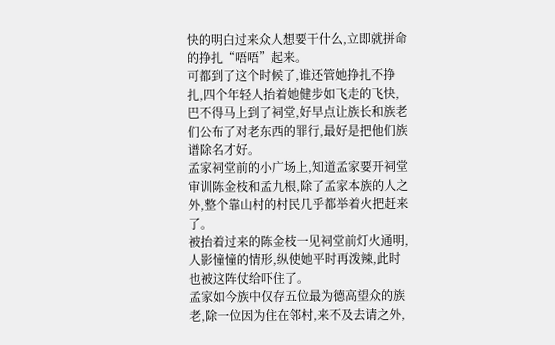快的明白过来众人想要干什么,立即就拼命的挣扎“唔唔”起来。
可都到了这个时候了,谁还管她挣扎不挣扎,四个年轻人抬着她健步如飞走的飞快,巴不得马上到了祠堂,好早点让族长和族老们公布了对老东西的罪行,最好是把他们族谱除名才好。
孟家祠堂前的小广场上,知道孟家要开祠堂审训陈金枝和孟九根,除了孟家本族的人之外,整个靠山村的村民几乎都举着火把赶来了。
被抬着过来的陈金枝一见祠堂前灯火通明,人影憧憧的情形,纵使她平时再泼辣,此时也被这阵仗给吓住了。
孟家如今族中仅存五位最为德高望众的族老,除一位因为住在邻村,来不及去请之外,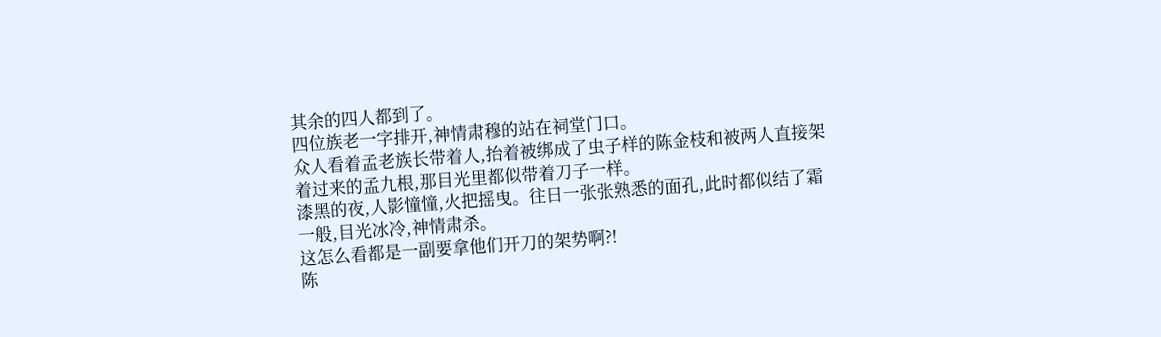其余的四人都到了。
四位族老一字排开,神情肃穆的站在祠堂门口。
众人看着孟老族长带着人,抬着被绑成了虫子样的陈金枝和被两人直接架着过来的孟九根,那目光里都似带着刀子一样。
漆黑的夜,人影憧憧,火把摇曳。往日一张张熟悉的面孔,此时都似结了霜一般,目光冰冷,神情肃杀。
这怎么看都是一副要拿他们开刀的架势啊?!
陈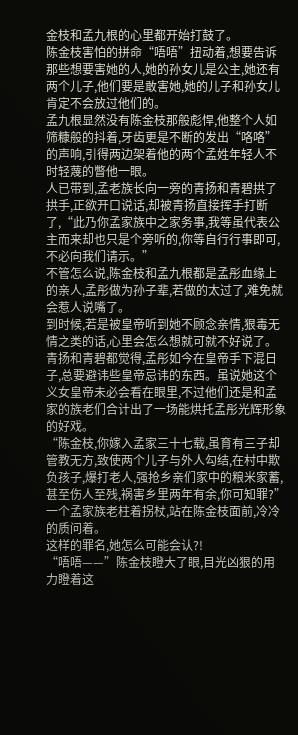金枝和孟九根的心里都开始打鼓了。
陈金枝害怕的拼命“唔唔”扭动着,想要告诉那些想要害她的人,她的孙女儿是公主,她还有两个儿子,他们要是敢害她,她的儿子和孙女儿肯定不会放过他们的。
孟九根显然没有陈金枝那般彪悍,他整个人如筛糠般的抖着,牙齿更是不断的发出“咯咯”的声响,引得两边架着他的两个孟姓年轻人不时轻蔑的瞥他一眼。
人已带到,孟老族长向一旁的青扬和青碧拱了拱手,正欲开口说话,却被青扬直接挥手打断了,“此乃你孟家族中之家务事,我等虽代表公主而来却也只是个旁听的,你等自行行事即可,不必向我们请示。”
不管怎么说,陈金枝和孟九根都是孟彤血缘上的亲人,孟彤做为孙子辈,若做的太过了,难免就会惹人说嘴了。
到时候,若是被皇帝听到她不顾念亲情,狠毒无情之类的话,心里会怎么想就可就不好说了。
青扬和青碧都觉得,孟彤如今在皇帝手下混日子,总要避讳些皇帝忌讳的东西。虽说她这个义女皇帝未必会看在眼里,不过他们还是和孟家的族老们合计出了一场能烘托孟彤光辉形象的好戏。
“陈金枝,你嫁入孟家三十七载,虽育有三子却管教无方,致使两个儿子与外人勾结,在村中欺负孩子,爆打老人,强抢乡亲们家中的粮米家蓄,甚至伤人至残,祸害乡里两年有余,你可知罪?”
一个孟家族老柱着拐杖,站在陈金枝面前,冷冷的质问着。
这样的罪名,她怎么可能会认?!
“唔唔——”陈金枝瞪大了眼,目光凶狠的用力瞪着这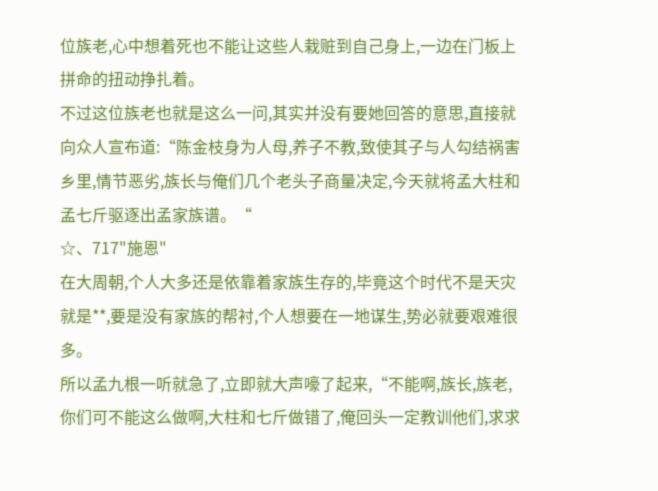位族老,心中想着死也不能让这些人栽赃到自己身上,一边在门板上拼命的扭动挣扎着。
不过这位族老也就是这么一问,其实并没有要她回答的意思,直接就向众人宣布道:“陈金枝身为人母,养子不教,致使其子与人勾结祸害乡里,情节恶劣,族长与俺们几个老头子商量决定,今天就将孟大柱和孟七斤驱逐出孟家族谱。“
☆、717"施恩"
在大周朝,个人大多还是依靠着家族生存的,毕竟这个时代不是天灾就是**,要是没有家族的帮衬,个人想要在一地谋生,势必就要艰难很多。
所以孟九根一听就急了,立即就大声嚎了起来,“不能啊,族长,族老,你们可不能这么做啊,大柱和七斤做错了,俺回头一定教训他们,求求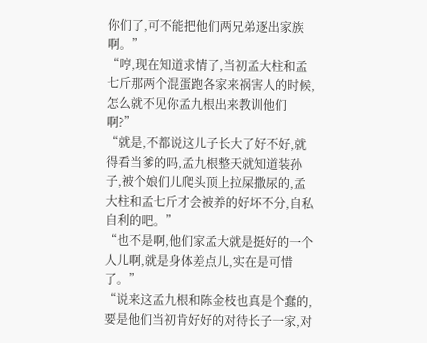你们了,可不能把他们两兄弟逐出家族啊。”
“哼,现在知道求情了,当初孟大柱和孟七斤那两个混蛋跑各家来祸害人的时候,怎么就不见你孟九根出来教训他们啊?”
“就是,不都说这儿子长大了好不好,就得看当爹的吗,孟九根整天就知道装孙子,被个娘们儿爬头顶上拉屎撒尿的,孟大柱和孟七斤才会被养的好坏不分,自私自利的吧。”
“也不是啊,他们家孟大就是挺好的一个人儿啊,就是身体差点儿,实在是可惜了。”
“说来这孟九根和陈金枝也真是个蠢的,要是他们当初肯好好的对待长子一家,对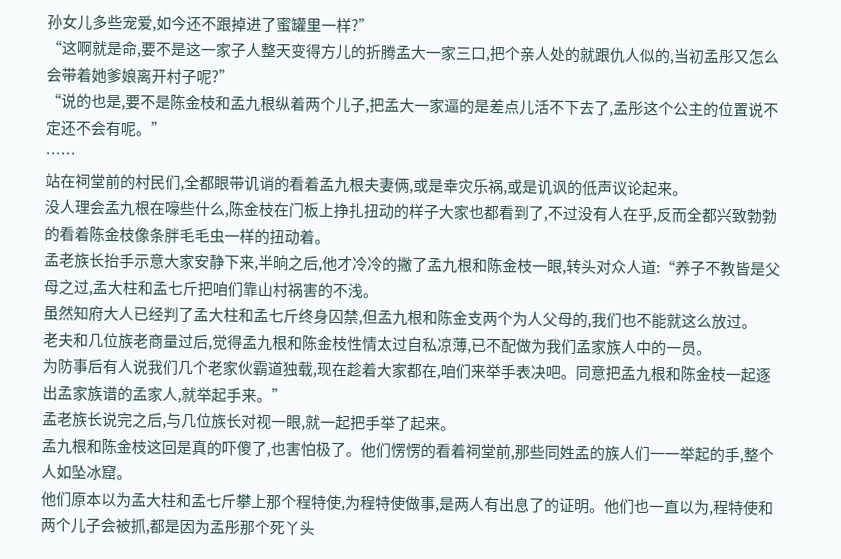孙女儿多些宠爱,如今还不跟掉进了蜜罐里一样?”
“这啊就是命,要不是这一家子人整天变得方儿的折腾孟大一家三口,把个亲人处的就跟仇人似的,当初孟彤又怎么会带着她爹娘离开村子呢?”
“说的也是,要不是陈金枝和孟九根纵着两个儿子,把孟大一家逼的是差点儿活不下去了,孟彤这个公主的位置说不定还不会有呢。”
……
站在祠堂前的村民们,全都眼带讥诮的看着孟九根夫妻俩,或是幸灾乐祸,或是讥讽的低声议论起来。
没人理会孟九根在嚎些什么,陈金枝在门板上挣扎扭动的样子大家也都看到了,不过没有人在乎,反而全都兴致勃勃的看着陈金枝像条胖毛毛虫一样的扭动着。
孟老族长抬手示意大家安静下来,半晌之后,他才冷冷的撇了孟九根和陈金枝一眼,转头对众人道:“养子不教皆是父母之过,孟大柱和孟七斤把咱们靠山村祸害的不浅。
虽然知府大人已经判了孟大柱和孟七斤终身囚禁,但孟九根和陈金支两个为人父母的,我们也不能就这么放过。
老夫和几位族老商量过后,觉得孟九根和陈金枝性情太过自私凉薄,已不配做为我们孟家族人中的一员。
为防事后有人说我们几个老家伙霸道独载,现在趁着大家都在,咱们来举手表决吧。同意把孟九根和陈金枝一起逐出孟家族谱的孟家人,就举起手来。”
孟老族长说完之后,与几位族长对视一眼,就一起把手举了起来。
孟九根和陈金枝这回是真的吓傻了,也害怕极了。他们愣愣的看着祠堂前,那些同姓孟的族人们一一举起的手,整个人如坠冰窟。
他们原本以为孟大柱和孟七斤攀上那个程特使,为程特使做事,是两人有出息了的证明。他们也一直以为,程特使和两个儿子会被抓,都是因为孟彤那个死丫头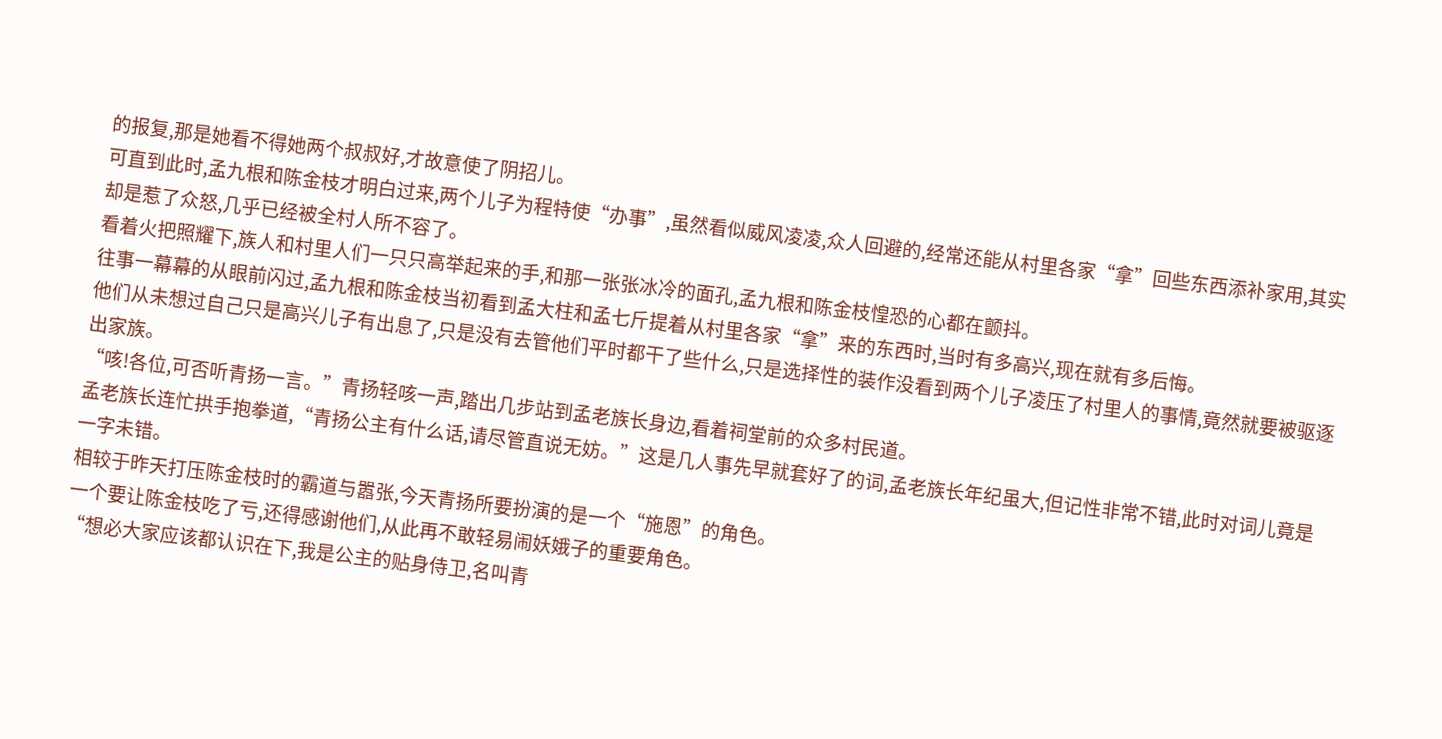的报复,那是她看不得她两个叔叔好,才故意使了阴招儿。
可直到此时,孟九根和陈金枝才明白过来,两个儿子为程特使“办事”,虽然看似威风凌凌,众人回避的,经常还能从村里各家“拿”回些东西添补家用,其实却是惹了众怒,几乎已经被全村人所不容了。
看着火把照耀下,族人和村里人们一只只高举起来的手,和那一张张冰冷的面孔,孟九根和陈金枝惶恐的心都在颤抖。
往事一幕幕的从眼前闪过,孟九根和陈金枝当初看到孟大柱和孟七斤提着从村里各家“拿”来的东西时,当时有多高兴,现在就有多后悔。
他们从未想过自己只是高兴儿子有出息了,只是没有去管他们平时都干了些什么,只是选择性的装作没看到两个儿子凌压了村里人的事情,竟然就要被驱逐出家族。
“咳!各位,可否听青扬一言。”青扬轻咳一声,踏出几步站到孟老族长身边,看着祠堂前的众多村民道。
孟老族长连忙拱手抱拳道,“青扬公主有什么话,请尽管直说无妨。”这是几人事先早就套好了的词,孟老族长年纪虽大,但记性非常不错,此时对词儿竟是一字未错。
相较于昨天打压陈金枝时的霸道与嚣张,今天青扬所要扮演的是一个“施恩”的角色。
一个要让陈金枝吃了亏,还得感谢他们,从此再不敢轻易闹妖娥子的重要角色。
“想必大家应该都认识在下,我是公主的贴身侍卫,名叫青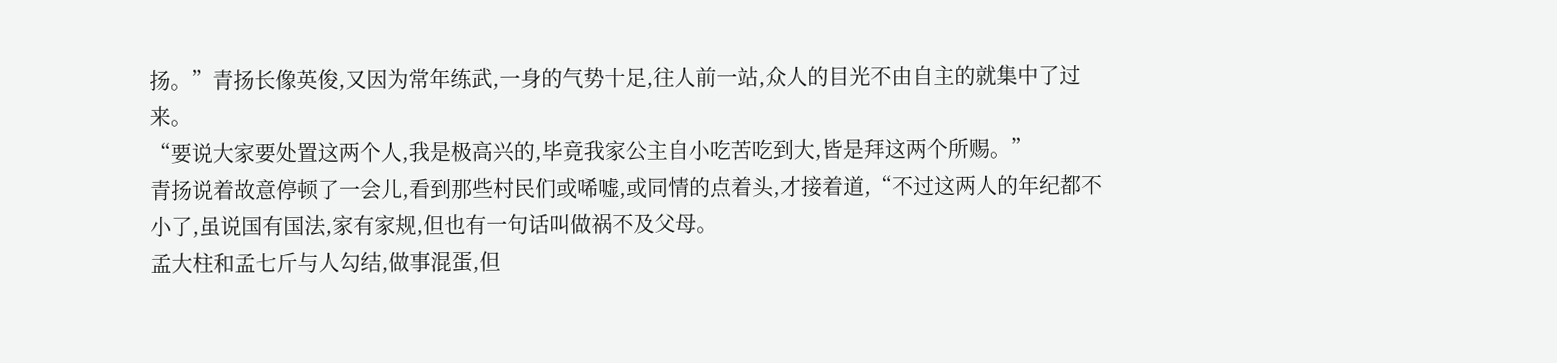扬。”青扬长像英俊,又因为常年练武,一身的气势十足,往人前一站,众人的目光不由自主的就集中了过来。
“要说大家要处置这两个人,我是极高兴的,毕竟我家公主自小吃苦吃到大,皆是拜这两个所赐。”
青扬说着故意停顿了一会儿,看到那些村民们或唏嘘,或同情的点着头,才接着道,“不过这两人的年纪都不小了,虽说国有国法,家有家规,但也有一句话叫做祸不及父母。
孟大柱和孟七斤与人勾结,做事混蛋,但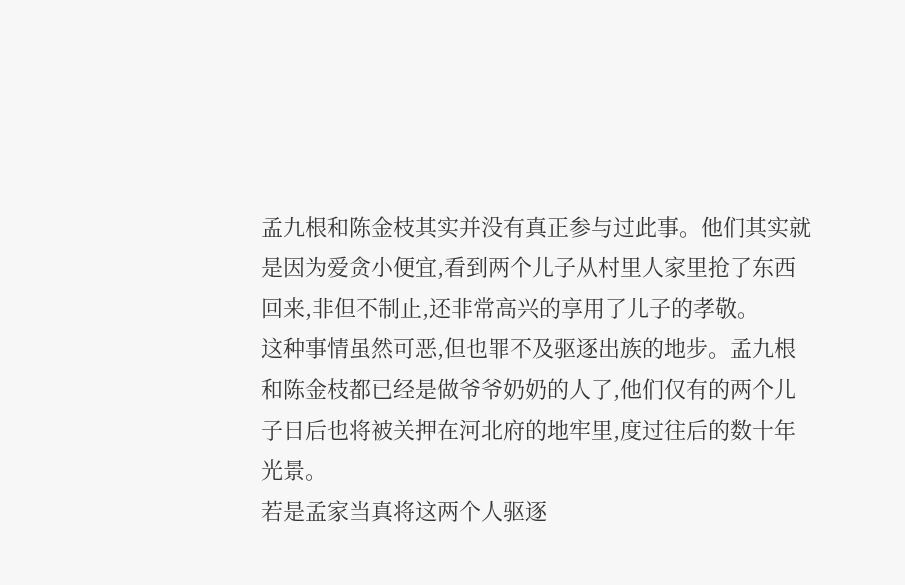孟九根和陈金枝其实并没有真正参与过此事。他们其实就是因为爱贪小便宜,看到两个儿子从村里人家里抢了东西回来,非但不制止,还非常高兴的享用了儿子的孝敬。
这种事情虽然可恶,但也罪不及驱逐出族的地步。孟九根和陈金枝都已经是做爷爷奶奶的人了,他们仅有的两个儿子日后也将被关押在河北府的地牢里,度过往后的数十年光景。
若是孟家当真将这两个人驱逐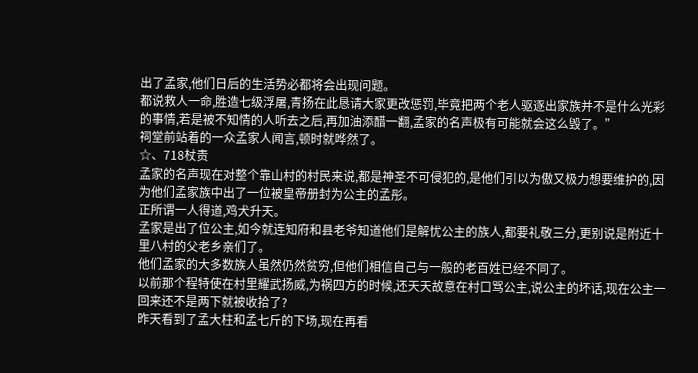出了孟家,他们日后的生活势必都将会出现问题。
都说救人一命,胜造七级浮屠,青扬在此恳请大家更改惩罚,毕竟把两个老人驱逐出家族并不是什么光彩的事情,若是被不知情的人听去之后,再加油添醋一翻,孟家的名声极有可能就会这么毁了。”
祠堂前站着的一众孟家人闻言,顿时就哗然了。
☆、718杖责
孟家的名声现在对整个靠山村的村民来说,都是神圣不可侵犯的,是他们引以为傲又极力想要维护的,因为他们孟家族中出了一位被皇帝册封为公主的孟彤。
正所谓一人得道,鸡犬升天。
孟家是出了位公主,如今就连知府和县老爷知道他们是解忧公主的族人,都要礼敬三分,更别说是附近十里八村的父老乡亲们了。
他们孟家的大多数族人虽然仍然贫穷,但他们相信自己与一般的老百姓已经不同了。
以前那个程特使在村里耀武扬威,为祸四方的时候,还天天故意在村口骂公主,说公主的坏话,现在公主一回来还不是两下就被收拾了?
昨天看到了孟大柱和孟七斤的下场,现在再看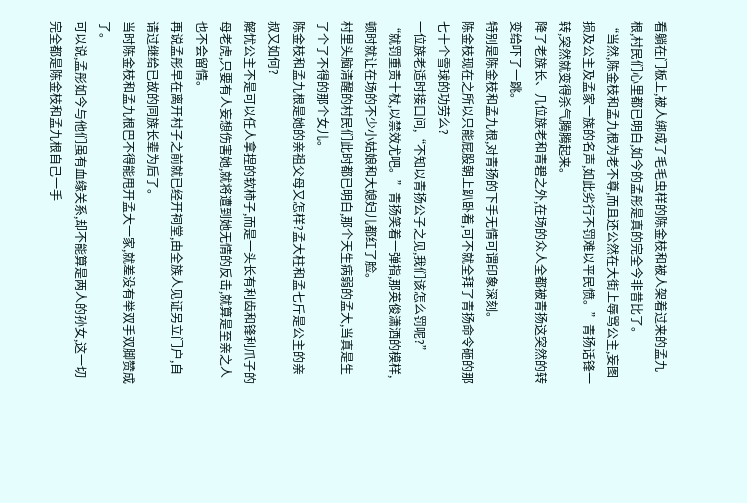看躺在门板上,被人绑成了毛毛虫样的陈金枝和被人架着过来的孟九根,村民们心里都已明白,如今的孟彤是真的完全今非昔比了。
“当然,陈金枝和孟九根为老不尊,而且还公然在大街上辱骂公主,妄图损及公主及孟家一族的名声,如此劣行不罚难以平民愤。”青扬话锋一转,突然就变得杀气腾腾起来。
降了老族长、几位族老和青碧之外,在场的众人全都被青扬这突然的转变给吓了一跳。
特别是陈金枝和孟九根,对青扬的下手无情可谓印象深刻。
陈金枝现在之所以只能屁股朝上趴卧着,可不就全拜了青扬命令砸的那七十个雪球的功劳么?
一位族老适时接口问,“不知以青扬公子之见,我们该怎么罚呢?”
“就罚重责十杖,以禁效尤吧。”青扬笑着一弹指,那英俊潇洒的模样,顿时就让在场的不少小姑娘和大媳妇儿都红了脸。
村里头脑清醒的村民们此时都已明白,那个天生病弱的孟大,当真是生了个了不得的那个女儿。
陈金枝和孟九根是她的亲祖父母又怎样?孟大柱和孟七斤是公主的亲叔又如何?
解忧公主不是可以任人拿捏的软柿子,而是一头长有利齿和锋利爪子的母老虎,只要有人妄想伤害她,就将遭到她无情的反击,就算是至亲之人也不会留情。
再说孟彤早在离开村子之前就已经开祠堂,由全族人见证另立门户,自请过继给已故的同族长辈为后了。
当时陈金枝和孟九根巴不得能甩开孟大一家,就差没有举双手双脚赞成了。
可以说,孟彤如今与他们虽有血缘关系,却不能算是两人的孙女,这一切完全都是陈金枝和孟九根自己一手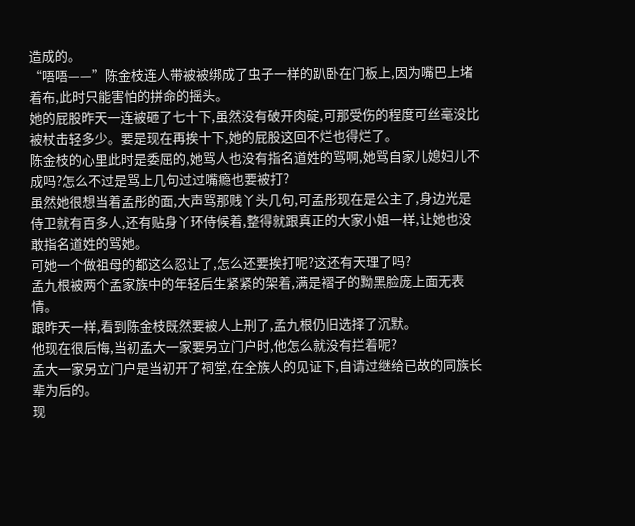造成的。
“唔唔——”陈金枝连人带被被绑成了虫子一样的趴卧在门板上,因为嘴巴上堵着布,此时只能害怕的拼命的摇头。
她的屁股昨天一连被砸了七十下,虽然没有破开肉碇,可那受伤的程度可丝毫没比被杖击轻多少。要是现在再挨十下,她的屁股这回不烂也得烂了。
陈金枝的心里此时是委屈的,她骂人也没有指名道姓的骂啊,她骂自家儿媳妇儿不成吗?怎么不过是骂上几句过过嘴瘾也要被打?
虽然她很想当着孟彤的面,大声骂那贱丫头几句,可孟彤现在是公主了,身边光是侍卫就有百多人,还有贴身丫环侍候着,整得就跟真正的大家小姐一样,让她也没敢指名道姓的骂她。
可她一个做祖母的都这么忍让了,怎么还要挨打呢?这还有天理了吗?
孟九根被两个孟家族中的年轻后生紧紧的架着,满是褶子的黝黑脸庞上面无表情。
跟昨天一样,看到陈金枝既然要被人上刑了,孟九根仍旧选择了沉默。
他现在很后悔,当初孟大一家要另立门户时,他怎么就没有拦着呢?
孟大一家另立门户是当初开了祠堂,在全族人的见证下,自请过继给已故的同族长辈为后的。
现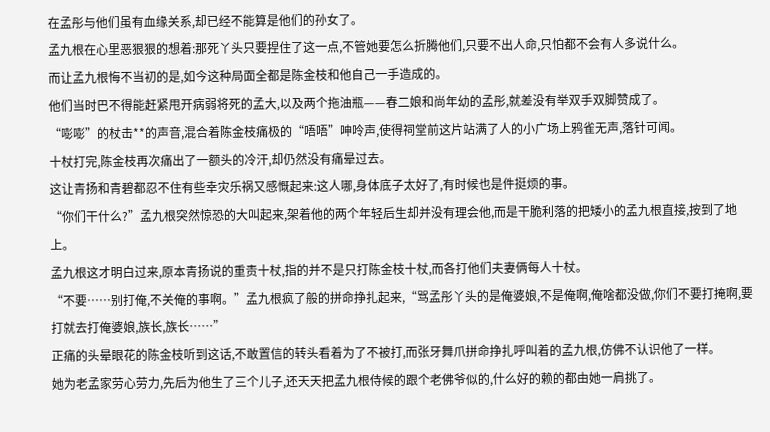在孟彤与他们虽有血缘关系,却已经不能算是他们的孙女了。
孟九根在心里恶狠狠的想着:那死丫头只要捏住了这一点,不管她要怎么折腾他们,只要不出人命,只怕都不会有人多说什么。
而让孟九根悔不当初的是,如今这种局面全都是陈金枝和他自己一手造成的。
他们当时巴不得能赶紧甩开病弱将死的孟大,以及两个拖油瓶——春二娘和尚年幼的孟彤,就差没有举双手双脚赞成了。
“嘭嘭”的杖击**的声音,混合着陈金枝痛极的“唔唔”呻呤声,使得祠堂前这片站满了人的小广场上鸦雀无声,落针可闻。
十杖打完,陈金枝再次痛出了一额头的冷汗,却仍然没有痛晕过去。
这让青扬和青碧都忍不住有些幸灾乐祸又感慨起来:这人哪,身体底子太好了,有时候也是件挺烦的事。
“你们干什么?”孟九根突然惊恐的大叫起来,架着他的两个年轻后生却并没有理会他,而是干脆利落的把矮小的孟九根直接,按到了地上。
孟九根这才明白过来,原本青扬说的重责十杖,指的并不是只打陈金枝十杖,而各打他们夫妻俩每人十杖。
“不要……别打俺,不关俺的事啊。”孟九根疯了般的拼命挣扎起来,“骂孟彤丫头的是俺婆娘,不是俺啊,俺啥都没做,你们不要打掩啊,要打就去打俺婆娘,族长,族长……”
正痛的头晕眼花的陈金枝听到这话,不敢置信的转头看着为了不被打,而张牙舞爪拼命挣扎呼叫着的孟九根,仿佛不认识他了一样。
她为老孟家劳心劳力,先后为他生了三个儿子,还天天把孟九根侍候的跟个老佛爷似的,什么好的赖的都由她一肩挑了。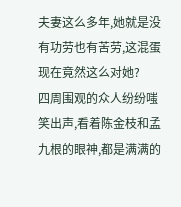夫妻这么多年,她就是没有功劳也有苦劳,这混蛋现在竟然这么对她?
四周围观的众人纷纷嗤笑出声,看着陈金枝和孟九根的眼神,都是满满的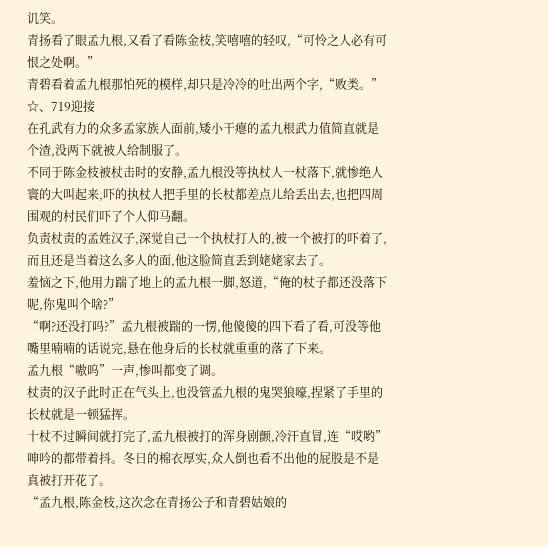讥笑。
青扬看了眼孟九根,又看了看陈金枝,笑嘻嘻的轻叹,“可怜之人必有可恨之处啊。”
青碧看着孟九根那怕死的模样,却只是冷冷的吐出两个字,“败类。”
☆、719迎接
在孔武有力的众多孟家族人面前,矮小干瘪的孟九根武力值简直就是个渣,没两下就被人给制服了。
不同于陈金枝被杖击时的安静,孟九根没等执杖人一杖落下,就惨绝人寰的大叫起来,吓的执杖人把手里的长杖都差点儿给丢出去,也把四周围观的村民们吓了个人仰马翻。
负责杖责的孟姓汉子,深觉自己一个执杖打人的,被一个被打的吓着了,而且还是当着这么多人的面,他这脸简直丢到姥姥家去了。
羞恼之下,他用力踹了地上的孟九根一脚,怒道,“俺的杖子都还没落下呢,你鬼叫个啥?”
“啊?还没打吗?”孟九根被踹的一愣,他傻傻的四下看了看,可没等他嘴里喃喃的话说完,悬在他身后的长杖就重重的落了下来。
孟九根“嗷呜”一声,惨叫都变了调。
杖责的汉子此时正在气头上,也没管孟九根的鬼哭狼嚎,捏紧了手里的长杖就是一顿猛挥。
十杖不过瞬间就打完了,孟九根被打的浑身剧颤,冷汗直冒,连“哎哟”呻吟的都带着抖。冬日的棉衣厚实,众人倒也看不出他的屁股是不是真被打开花了。
“孟九根,陈金枝,这次念在青扬公子和青碧姑娘的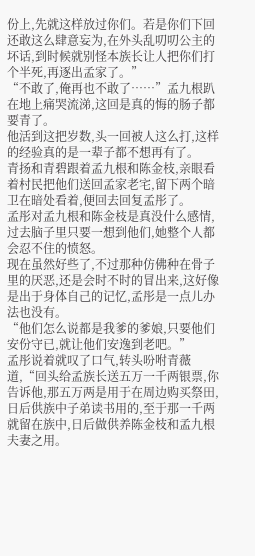份上,先就这样放过你们。若是你们下回还敢这么肆意妄为,在外头乱叨叨公主的坏话,到时候就别怪本族长让人把你们打个半死,再逐出孟家了。”
“不敢了,俺再也不敢了……”孟九根趴在地上痛哭流涕,这回是真的悔的肠子都要青了。
他活到这把岁数,头一回被人这么打,这样的经验真的是一辈子都不想再有了。
青扬和青碧跟着孟九根和陈金枝,亲眼看着村民把他们送回孟家老宅,留下两个暗卫在暗处看着,便回去回复孟彤了。
孟彤对孟九根和陈金枝是真没什么感情,过去脑子里只要一想到他们,她整个人都会忍不住的愤怒。
现在虽然好些了,不过那种仿佛种在骨子里的厌恶,还是会时不时的冒出来,这好像是出于身体自己的记忆,孟彤是一点儿办法也没有。
“他们怎么说都是我爹的爹娘,只要他们安份守已,就让他们安逸到老吧。”
孟彤说着就叹了口气,转头吩咐青薇道,“回头给孟族长送五万一千两银票,你告诉他,那五万两是用于在周边购买祭田,日后供族中子弟读书用的,至于那一千两就留在族中,日后做供养陈金枝和孟九根夫妻之用。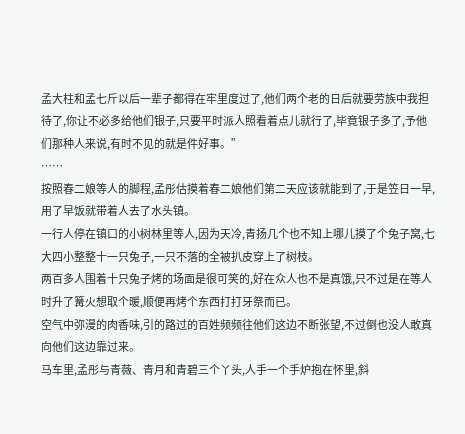孟大柱和孟七斤以后一辈子都得在牢里度过了,他们两个老的日后就要劳族中我担待了,你让不必多给他们银子,只要平时派人照看着点儿就行了,毕竟银子多了,予他们那种人来说,有时不见的就是件好事。”
……
按照春二娘等人的脚程,孟彤估摸着春二娘他们第二天应该就能到了,于是笠日一早,用了早饭就带着人去了水头镇。
一行人停在镇口的小树林里等人,因为天冷,青扬几个也不知上哪儿摸了个兔子窝,七大四小整整十一只兔子,一只不落的全被扒皮穿上了树枝。
两百多人围着十只兔子烤的场面是很可笑的,好在众人也不是真饿,只不过是在等人时升了篝火想取个暖,顺便再烤个东西打打牙祭而已。
空气中弥漫的肉香味,引的路过的百姓频频往他们这边不断张望,不过倒也没人敢真向他们这边靠过来。
马车里,孟彤与青薇、青月和青碧三个丫头,人手一个手炉抱在怀里,斜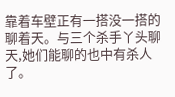靠着车壁正有一搭没一搭的聊着天。与三个杀手丫头聊天,她们能聊的也中有杀人了。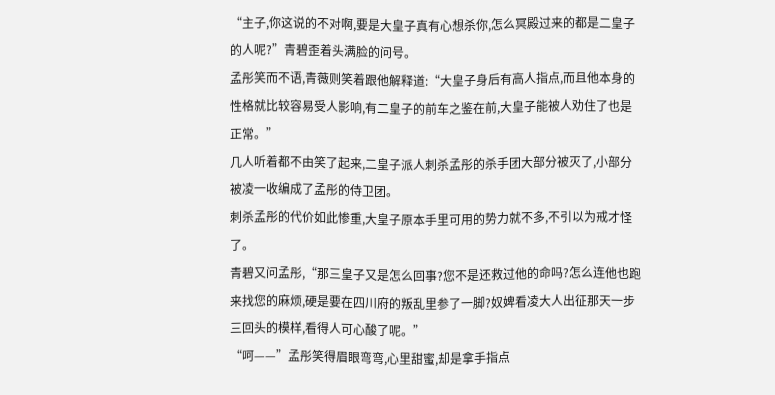“主子,你这说的不对啊,要是大皇子真有心想杀你,怎么冥殿过来的都是二皇子的人呢?”青碧歪着头满脸的问号。
孟彤笑而不语,青薇则笑着跟他解释道:“大皇子身后有高人指点,而且他本身的性格就比较容易受人影响,有二皇子的前车之鉴在前,大皇子能被人劝住了也是正常。”
几人听着都不由笑了起来,二皇子派人刺杀孟彤的杀手团大部分被灭了,小部分被凌一收编成了孟彤的侍卫团。
刺杀孟彤的代价如此惨重,大皇子原本手里可用的势力就不多,不引以为戒才怪了。
青碧又问孟彤,“那三皇子又是怎么回事?您不是还救过他的命吗?怎么连他也跑来找您的麻烦,硬是要在四川府的叛乱里参了一脚?奴婢看凌大人出征那天一步三回头的模样,看得人可心酸了呢。”
“呵——”孟彤笑得眉眼弯弯,心里甜蜜,却是拿手指点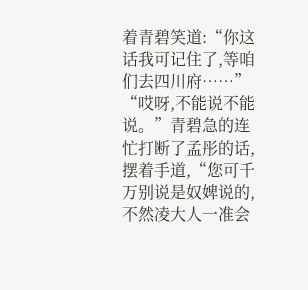着青碧笑道:“你这话我可记住了,等咱们去四川府……”
“哎呀,不能说不能说。”青碧急的连忙打断了孟彤的话,摆着手道,“您可千万别说是奴婢说的,不然凌大人一准会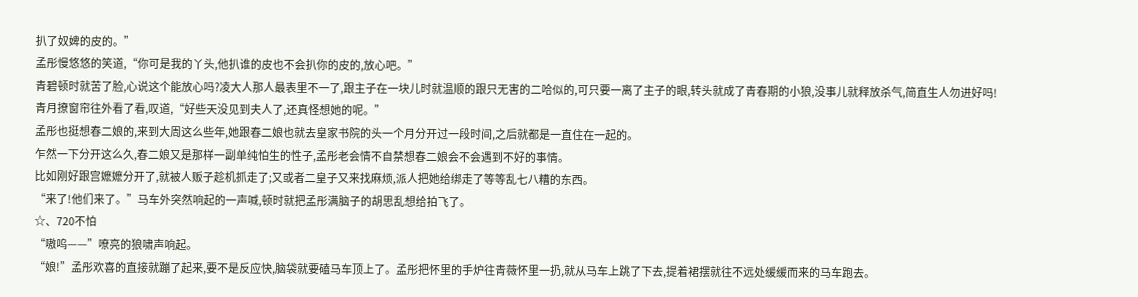扒了奴婢的皮的。”
孟彤慢悠悠的笑道,“你可是我的丫头,他扒谁的皮也不会扒你的皮的,放心吧。”
青碧顿时就苦了脸,心说这个能放心吗?凌大人那人最表里不一了,跟主子在一块儿时就温顺的跟只无害的二哈似的,可只要一离了主子的眼,转头就成了青春期的小狼,没事儿就释放杀气,简直生人勿进好吗!
青月撩窗帘往外看了看,叹道,“好些天没见到夫人了,还真怪想她的呢。”
孟彤也挺想春二娘的,来到大周这么些年,她跟春二娘也就去皇家书院的头一个月分开过一段时间,之后就都是一直住在一起的。
乍然一下分开这么久,春二娘又是那样一副单纯怕生的性子,孟彤老会情不自禁想春二娘会不会遇到不好的事情。
比如刚好跟宫嬷嬷分开了,就被人贩子趁机抓走了;又或者二皇子又来找麻烦,派人把她给绑走了等等乱七八糟的东西。
“来了!他们来了。”马车外突然响起的一声喊,顿时就把孟彤满脑子的胡思乱想给拍飞了。
☆、720不怕
“嗷呜——”嘹亮的狼啸声响起。
“娘!”孟彤欢喜的直接就蹦了起来,要不是反应快,脑袋就要磕马车顶上了。孟彤把怀里的手炉往青薇怀里一扔,就从马车上跳了下去,提着裙摆就往不远处缓缓而来的马车跑去。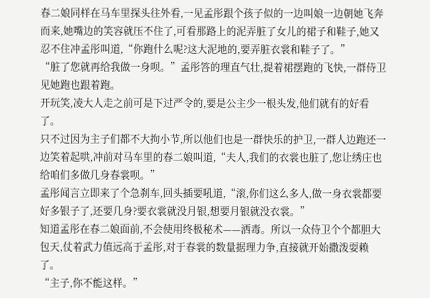春二娘同样在马车里探头往外看,一见孟彤跟个孩子似的一边叫娘一边朝她飞奔而来,她嘴边的笑容就压不住了,可看那路上的泥弄脏了女儿的裙子和鞋子,她又忍不住冲孟彤叫道,“你跑什么呢?这大泥地的,要弄脏衣裳和鞋子了。”
“脏了您就再给我做一身呗。”孟彤答的理直气壮,提着裙摆跑的飞快,一群侍卫见她跑也跟着跑。
开玩笑,凌大人走之前可是下过严令的,要是公主少一根头发,他们就有的好看了。
只不过因为主子们都不大拘小节,所以他们也是一群快乐的护卫,一群人边跑还一边笑着起哄,冲前对马车里的春二娘叫道,“夫人,我们的衣裳也脏了,您让绣庄也给咱们多做几身春裳呗。”
孟彤闻言立即来了个急刹车,回头插要吼道,“滚,你们这么多人,做一身衣裳都要好多银子了,还要几身?要衣裳就没月银,想要月银就没衣裳。”
知道孟彤在春二娘面前,不会使用终极秘术——洒毒。所以一众侍卫个个都胆大包天,仗着武力值远高于孟彤,对于春裳的数量据理力争,直接就开始撒泼耍赖了。
“主子,你不能这样。”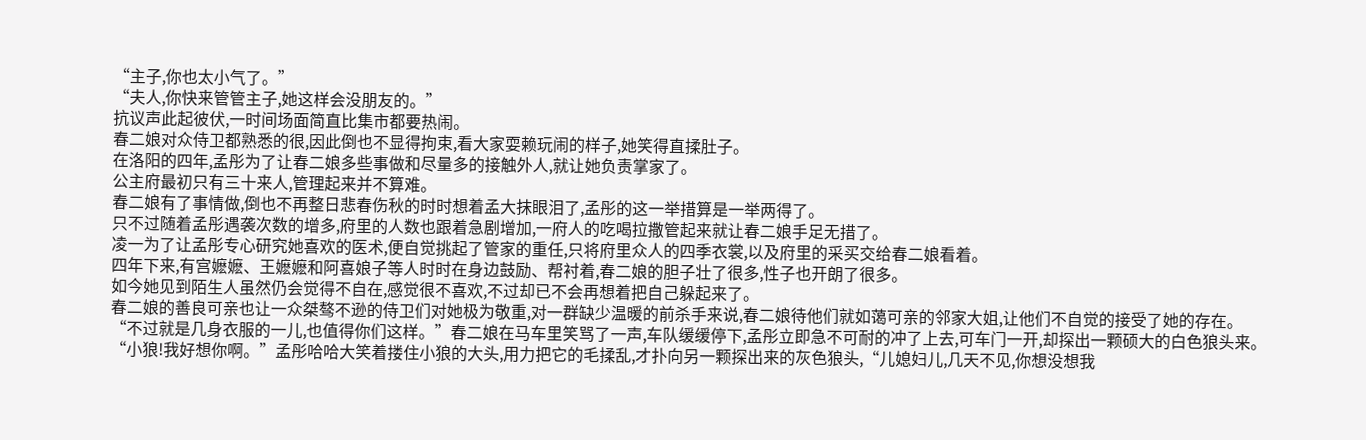“主子,你也太小气了。”
“夫人,你快来管管主子,她这样会没朋友的。”
抗议声此起彼伏,一时间场面简直比集市都要热闹。
春二娘对众侍卫都熟悉的很,因此倒也不显得拘束,看大家耍赖玩闹的样子,她笑得直揉肚子。
在洛阳的四年,孟彤为了让春二娘多些事做和尽量多的接触外人,就让她负责掌家了。
公主府最初只有三十来人,管理起来并不算难。
春二娘有了事情做,倒也不再整日悲春伤秋的时时想着孟大抹眼泪了,孟彤的这一举措算是一举两得了。
只不过随着孟彤遇袭次数的增多,府里的人数也跟着急剧增加,一府人的吃喝拉撒管起来就让春二娘手足无措了。
凌一为了让孟彤专心研究她喜欢的医术,便自觉挑起了管家的重任,只将府里众人的四季衣裳,以及府里的采买交给春二娘看着。
四年下来,有宫嬷嬷、王嬷嬷和阿喜娘子等人时时在身边鼓励、帮衬着,春二娘的胆子壮了很多,性子也开朗了很多。
如今她见到陌生人虽然仍会觉得不自在,感觉很不喜欢,不过却已不会再想着把自己躲起来了。
春二娘的善良可亲也让一众桀骜不逊的侍卫们对她极为敬重,对一群缺少温暖的前杀手来说,春二娘待他们就如蔼可亲的邻家大姐,让他们不自觉的接受了她的存在。
“不过就是几身衣服的一儿,也值得你们这样。”春二娘在马车里笑骂了一声,车队缓缓停下,孟彤立即急不可耐的冲了上去,可车门一开,却探出一颗硕大的白色狼头来。
“小狼!我好想你啊。”孟彤哈哈大笑着搂住小狼的大头,用力把它的毛揉乱,才扑向另一颗探出来的灰色狼头,“儿媳妇儿,几天不见,你想没想我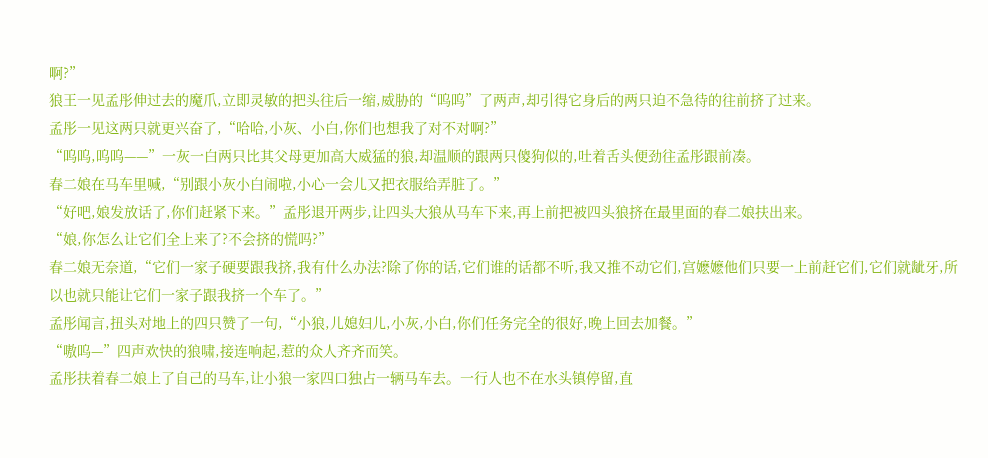啊?”
狼王一见孟彤伸过去的魔爪,立即灵敏的把头往后一缩,威胁的“呜呜”了两声,却引得它身后的两只迫不急待的往前挤了过来。
孟彤一见这两只就更兴奋了,“哈哈,小灰、小白,你们也想我了对不对啊?”
“呜呜,呜呜——”一灰一白两只比其父母更加高大威猛的狼,却温顺的跟两只傻狗似的,吐着舌头便劲往孟彤跟前凑。
春二娘在马车里喊,“别跟小灰小白闹啦,小心一会儿又把衣服给弄脏了。”
“好吧,娘发放话了,你们赶紧下来。”孟彤退开两步,让四头大狼从马车下来,再上前把被四头狼挤在最里面的春二娘扶出来。
“娘,你怎么让它们全上来了?不会挤的慌吗?”
春二娘无奈道,“它们一家子硬要跟我挤,我有什么办法?除了你的话,它们谁的话都不听,我又推不动它们,宫嬷嬷他们只要一上前赶它们,它们就龇牙,所以也就只能让它们一家子跟我挤一个车了。”
孟彤闻言,扭头对地上的四只赞了一句,“小狼,儿媳妇儿,小灰,小白,你们任务完全的很好,晚上回去加餐。”
“嗷呜—”四声欢快的狼啸,接连响起,惹的众人齐齐而笑。
孟彤扶着春二娘上了自己的马车,让小狼一家四口独占一辆马车去。一行人也不在水头镇停留,直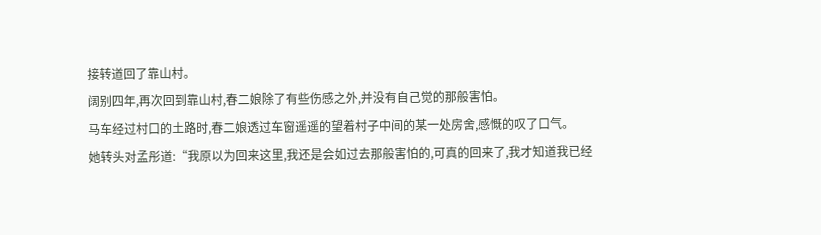接转道回了靠山村。
阔别四年,再次回到靠山村,春二娘除了有些伤感之外,并没有自己觉的那般害怕。
马车经过村口的土路时,春二娘透过车窗遥遥的望着村子中间的某一处房舍,感慨的叹了口气。
她转头对孟彤道:“我原以为回来这里,我还是会如过去那般害怕的,可真的回来了,我才知道我已经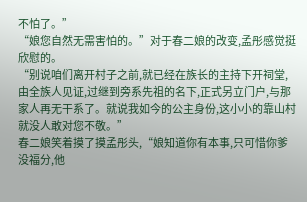不怕了。”
“娘您自然无需害怕的。”对于春二娘的改变,孟彤感觉挺欣慰的。
“别说咱们离开村子之前,就已经在族长的主持下开祠堂,由全族人见证,过继到旁系先祖的名下,正式另立门户,与那家人再无干系了。就说我如今的公主身份,这小小的靠山村就没人敢对您不敬。”
春二娘笑着摸了摸孟彤头,“娘知道你有本事,只可惜你爹没福分,他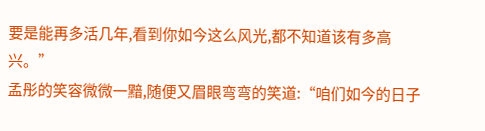要是能再多活几年,看到你如今这么风光,都不知道该有多高兴。”
孟彤的笑容微微一黯,随便又眉眼弯弯的笑道:“咱们如今的日子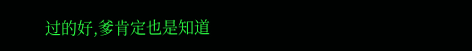过的好,爹肯定也是知道